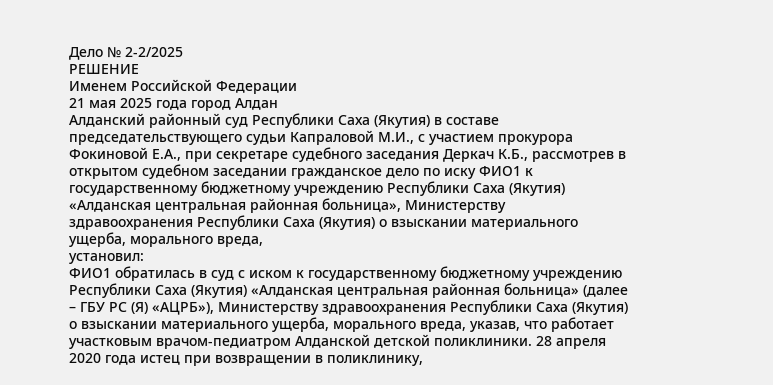Дело № 2-2/2025
РЕШЕНИЕ
Именем Российской Федерации
21 мая 2025 года город Алдан
Алданский районный суд Республики Саха (Якутия) в составе председательствующего судьи Капраловой М.И., с участием прокурора Фокиновой Е.А., при секретаре судебного заседания Деркач К.Б., рассмотрев в открытом судебном заседании гражданское дело по иску ФИО1 к государственному бюджетному учреждению Республики Саха (Якутия) «Алданская центральная районная больница», Министерству здравоохранения Республики Саха (Якутия) о взыскании материального ущерба, морального вреда,
установил:
ФИО1 обратилась в суд с иском к государственному бюджетному учреждению Республики Саха (Якутия) «Алданская центральная районная больница» (далее – ГБУ РС (Я) «АЦРБ»), Министерству здравоохранения Республики Саха (Якутия) о взыскании материального ущерба, морального вреда, указав, что работает участковым врачом-педиатром Алданской детской поликлиники. 28 апреля 2020 года истец при возвращении в поликлинику,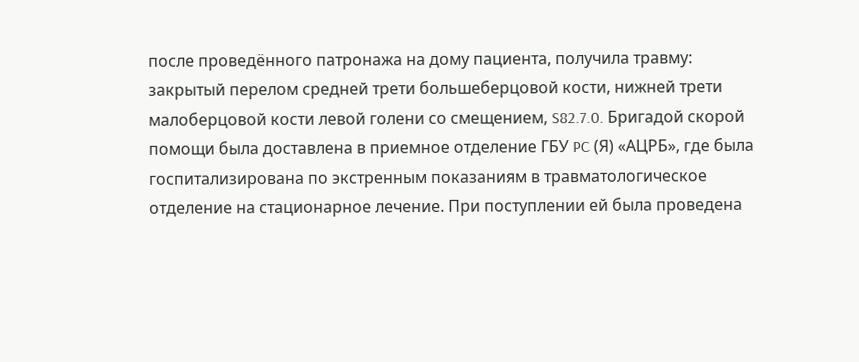после проведённого патронажа на дому пациента, получила травму: закрытый перелом средней трети большеберцовой кости, нижней трети малоберцовой кости левой голени со смещением, S82.7.0. Бригадой скорой помощи была доставлена в приемное отделение ГБУ PC (Я) «АЦРБ», где была госпитализирована по экстренным показаниям в травматологическое отделение на стационарное лечение. При поступлении ей была проведена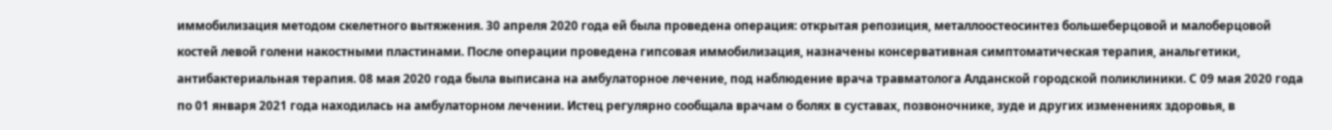иммобилизация методом скелетного вытяжения. 30 апреля 2020 года ей была проведена операция: открытая репозиция, металлоостеосинтез большеберцовой и малоберцовой костей левой голени накостными пластинами. После операции проведена гипсовая иммобилизация, назначены консервативная симптоматическая терапия, анальгетики, антибактериальная терапия. 08 мая 2020 года была выписана на амбулаторное лечение, под наблюдение врача травматолога Алданской городской поликлиники. С 09 мая 2020 года по 01 января 2021 года находилась на амбулаторном лечении. Истец регулярно сообщала врачам о болях в суставах, позвоночнике, зуде и других изменениях здоровья, в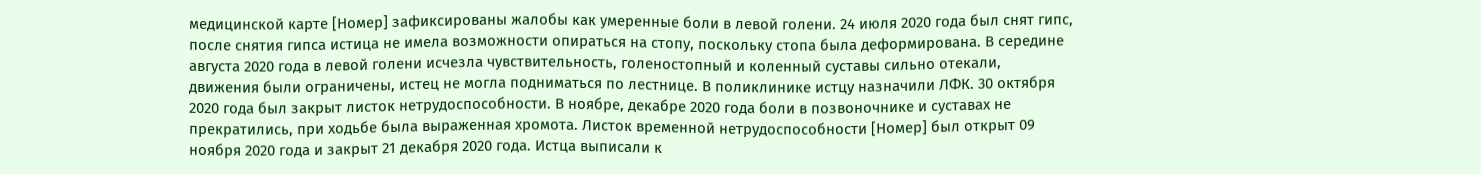медицинской карте [Номер] зафиксированы жалобы как умеренные боли в левой голени. 24 июля 2020 года был снят гипс, после снятия гипса истица не имела возможности опираться на стопу, поскольку стопа была деформирована. В середине августа 2020 года в левой голени исчезла чувствительность, голеностопный и коленный суставы сильно отекали, движения были ограничены, истец не могла подниматься по лестнице. В поликлинике истцу назначили ЛФК. 30 октября 2020 года был закрыт листок нетрудоспособности. В ноябре, декабре 2020 года боли в позвоночнике и суставах не прекратились, при ходьбе была выраженная хромота. Листок временной нетрудоспособности [Номер] был открыт 09 ноября 2020 года и закрыт 21 декабря 2020 года. Истца выписали к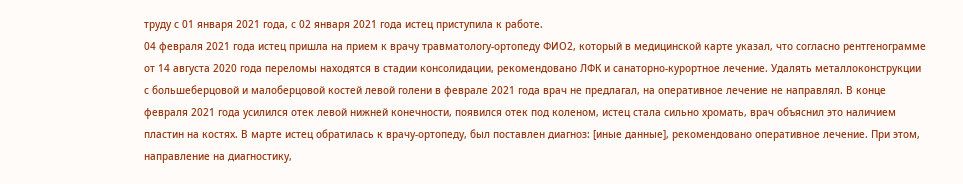труду с 01 января 2021 года, с 02 января 2021 года истец приступила к работе.
04 февраля 2021 года истец пришла на прием к врачу травматологу-ортопеду ФИО2, который в медицинской карте указал, что согласно рентгенограмме от 14 августа 2020 года переломы находятся в стадии консолидации, рекомендовано ЛФК и санаторно-курортное лечение. Удалять металлоконструкции с большеберцовой и малоберцовой костей левой голени в феврале 2021 года врач не предлагал, на оперативное лечение не направлял. В конце февраля 2021 года усилился отек левой нижней конечности, появился отек под коленом, истец стала сильно хромать, врач объяснил это наличием пластин на костях. В марте истец обратилась к врачу-ортопеду, был поставлен диагноз: [иные данные], рекомендовано оперативное лечение. При этом, направление на диагностику,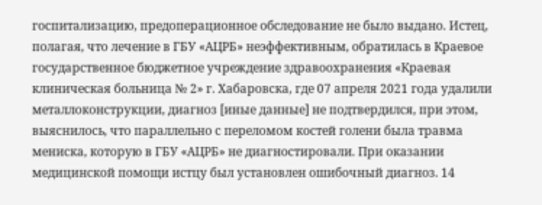госпитализацию, предоперационное обследование не было выдано. Истец, полагая, что лечение в ГБУ «АЦРБ» неэффективным, обратилась в Краевое государственное бюджетное учреждение здравоохранения «Краевая клиническая больница № 2» г. Хабаровска, где 07 апреля 2021 года удалили металлоконструкции, диагноз [иные данные] не подтвердился, при этом, выяснилось, что параллельно с переломом костей голени была травма мениска, которую в ГБУ «АЦРБ» не диагностировали. При оказании медицинской помощи истцу был установлен ошибочный диагноз. 14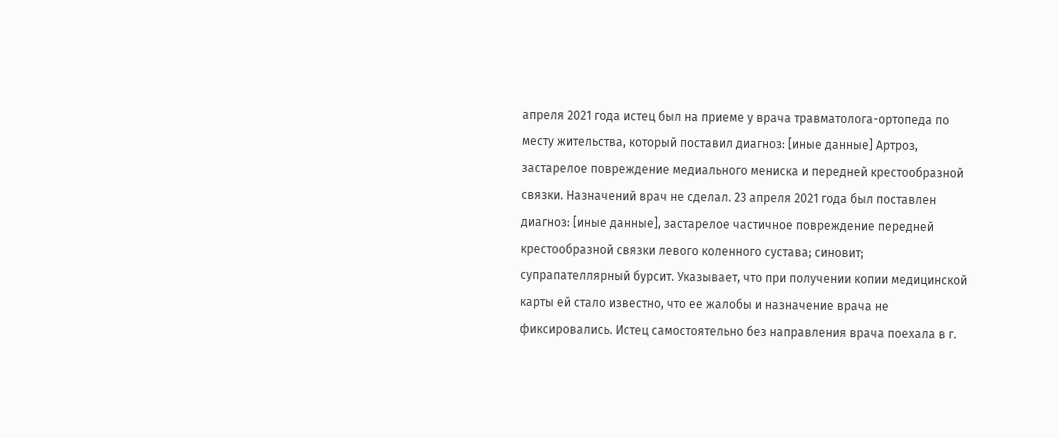апреля 2021 года истец был на приеме у врача травматолога-ортопеда по месту жительства, который поставил диагноз: [иные данные] Артроз, застарелое повреждение медиального мениска и передней крестообразной связки. Назначений врач не сделал. 23 апреля 2021 года был поставлен диагноз: [иные данные], застарелое частичное повреждение передней крестообразной связки левого коленного сустава; синовит; супрапателлярный бурсит. Указывает, что при получении копии медицинской карты ей стало известно, что ее жалобы и назначение врача не фиксировались. Истец самостоятельно без направления врача поехала в г.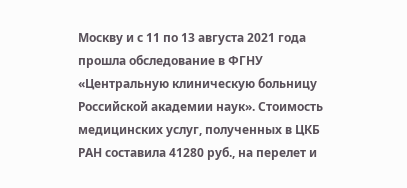Москву и с 11 по 13 августа 2021 года прошла обследование в ФГНУ «Центральную клиническую больницу Российской академии наук». Стоимость медицинских услуг, полученных в ЦКБ РАН составила 41280 руб., на перелет и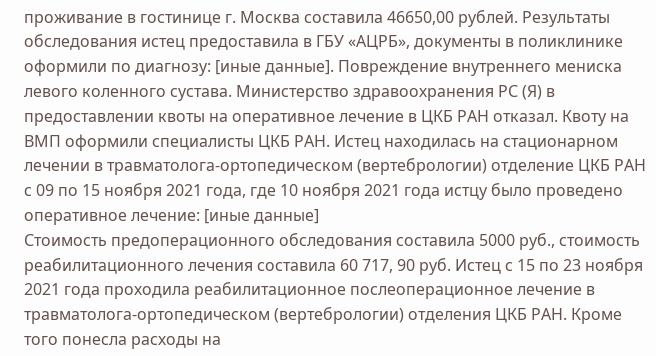проживание в гостинице г. Москва составила 46650,00 рублей. Результаты обследования истец предоставила в ГБУ «АЦРБ», документы в поликлинике оформили по диагнозу: [иные данные]. Повреждение внутреннего мениска левого коленного сустава. Министерство здравоохранения РС (Я) в предоставлении квоты на оперативное лечение в ЦКБ РАН отказал. Квоту на ВМП оформили специалисты ЦКБ РАН. Истец находилась на стационарном лечении в травматолога-ортопедическом (вертебрологии) отделение ЦКБ РАН с 09 по 15 ноября 2021 года, где 10 ноября 2021 года истцу было проведено оперативное лечение: [иные данные]
Стоимость предоперационного обследования составила 5000 руб., стоимость реабилитационного лечения составила 60 717, 90 руб. Истец с 15 по 23 ноября 2021 года проходила реабилитационное послеоперационное лечение в травматолога-ортопедическом (вертебрологии) отделения ЦКБ РАН. Кроме того понесла расходы на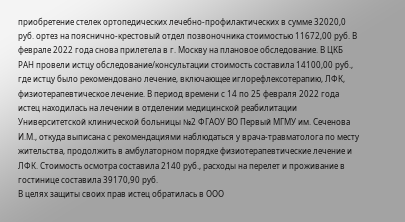приобретение стелек ортопедических лечебно-профилактических в сумме 32020,0 руб. ортез на пояснично-крестовый отдел позвоночника стоимостью 11672,00 руб. В феврале 2022 года снова прилетела в г. Москву на плановое обследование. В ЦКБ РАН провели истцу обследование/консультации стоимость составила 14100,00 руб., где истцу было рекомендовано лечение, включающее иглорефлексотерапию, ЛФК, физиотерапевтическое лечение. В период времени с 14 по 25 февраля 2022 года истец находилась на лечении в отделении медицинской реабилитации Университетской клинической больницы №2 ФГАОУ ВО Первый МГМУ им. Сеченова И.М., откуда выписана с рекомендациями наблюдаться у врача-травматолога по месту жительства, продолжить в амбулаторном порядке физиотерапевтические лечение и ЛФК. Стоимость осмотра составила 2140 руб., расходы на перелет и проживание в гостинице составила 39170,90 руб.
В целях защиты своих прав истец обратилась в ООО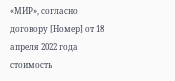«МИР», согласно договору [Номер] от 18 апреля 2022 года стоимость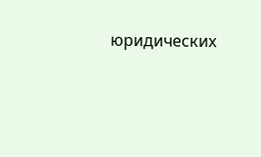юридических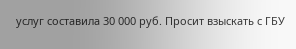услуг составила 30 000 руб. Просит взыскать с ГБУ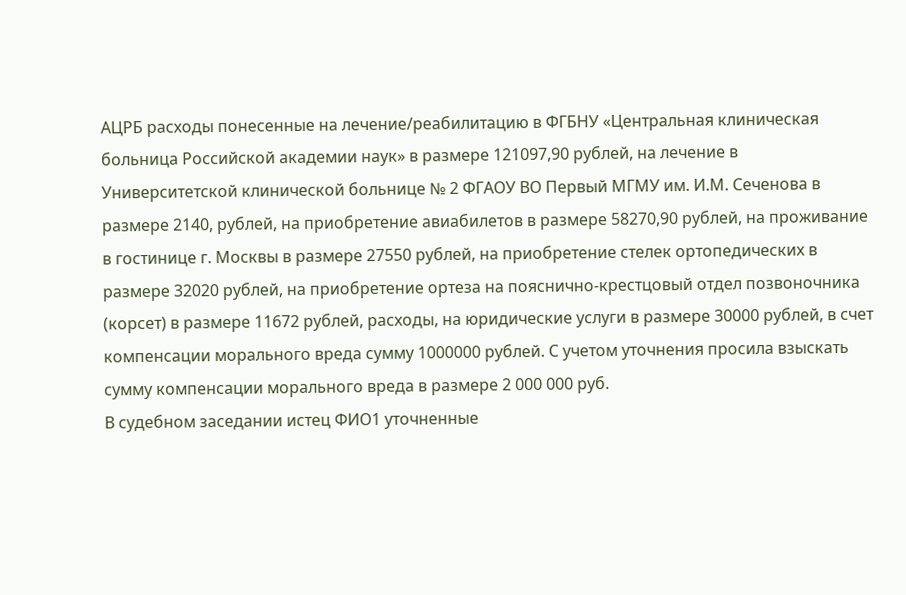АЦРБ расходы понесенные на лечение/реабилитацию в ФГБНУ «Центральная клиническая больница Российской академии наук» в размере 121097,90 рублей, на лечение в Университетской клинической больнице № 2 ФГАОУ ВО Первый МГМУ им. И.М. Сеченова в размере 2140, рублей, на приобретение авиабилетов в размере 58270,90 рублей, на проживание в гостинице г. Москвы в размере 27550 рублей, на приобретение стелек ортопедических в размере 32020 рублей, на приобретение ортеза на пояснично-крестцовый отдел позвоночника (корсет) в размере 11672 рублей, расходы, на юридические услуги в размере 30000 рублей, в счет компенсации морального вреда сумму 1000000 рублей. С учетом уточнения просила взыскать сумму компенсации морального вреда в размере 2 000 000 руб.
В судебном заседании истец ФИО1 уточненные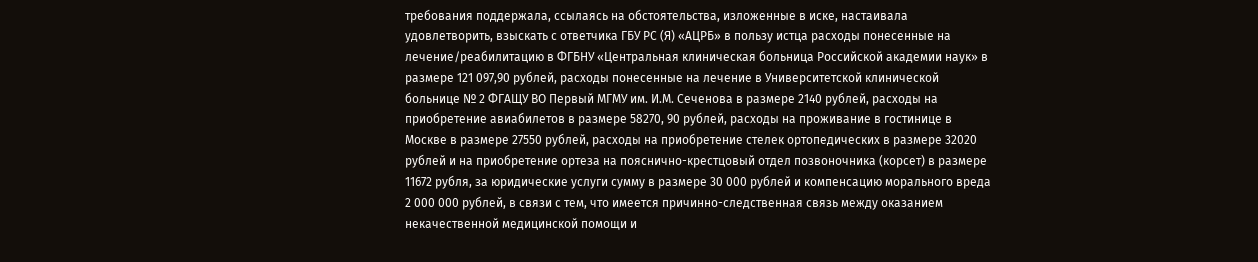требования поддержала, ссылаясь на обстоятельства, изложенные в иске, настаивала удовлетворить, взыскать с ответчика ГБУ РС (Я) «АЦРБ» в пользу истца расходы понесенные на лечение/реабилитацию в ФГБНУ «Центральная клиническая больница Российской академии наук» в размере 121 097,90 рублей, расходы понесенные на лечение в Университетской клинической больнице № 2 ФГАЩУ ВО Первый МГМУ им. И.М. Сеченова в размере 2140 рублей, расходы на приобретение авиабилетов в размере 58270, 90 рублей, расходы на проживание в гостинице в Москве в размере 27550 рублей, расходы на приобретение стелек ортопедических в размере 32020 рублей и на приобретение ортеза на пояснично-крестцовый отдел позвоночника (корсет) в размере 11672 рубля, за юридические услуги сумму в размере 30 000 рублей и компенсацию морального вреда 2 000 000 рублей, в связи с тем, что имеется причинно-следственная связь между оказанием некачественной медицинской помощи и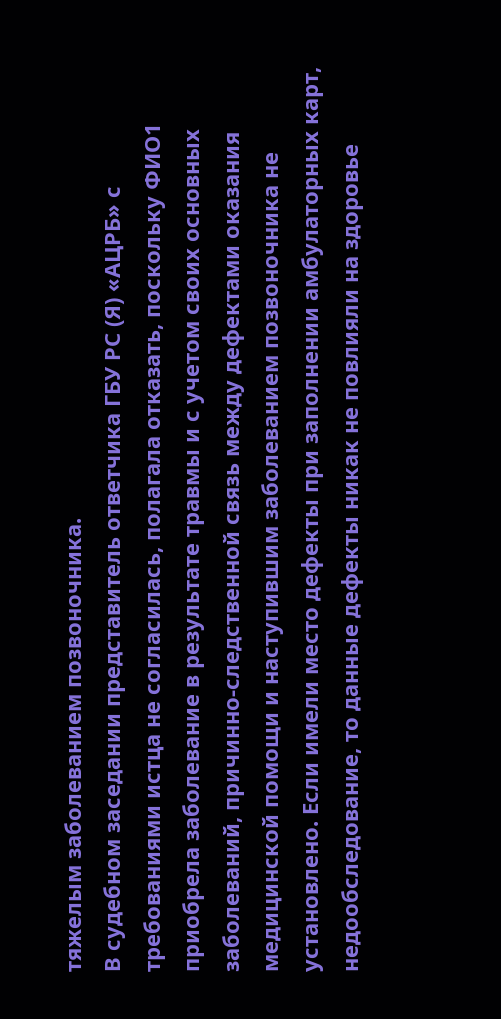тяжелым заболеванием позвоночника.
В судебном заседании представитель ответчика ГБУ РС (Я) «АЦРБ» с требованиями истца не согласилась, полагала отказать, поскольку ФИО1 приобрела заболевание в результате травмы и с учетом своих основных заболеваний, причинно-следственной связь между дефектами оказания медицинской помощи и наступившим заболеванием позвоночника не установлено. Если имели место дефекты при заполнении амбулаторных карт, недообследование, то данные дефекты никак не повлияли на здоровье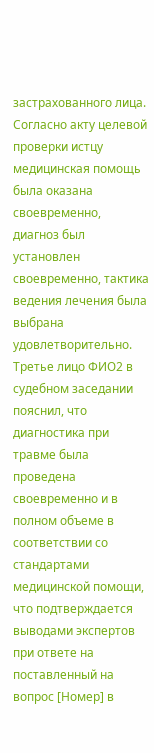застрахованного лица. Согласно акту целевой проверки истцу медицинская помощь была оказана своевременно, диагноз был установлен своевременно, тактика ведения лечения была выбрана удовлетворительно.
Третье лицо ФИО2 в судебном заседании пояснил, что диагностика при травме была проведена своевременно и в полном объеме в соответствии со стандартами медицинской помощи, что подтверждается выводами экспертов при ответе на поставленный на вопрос [Номер] в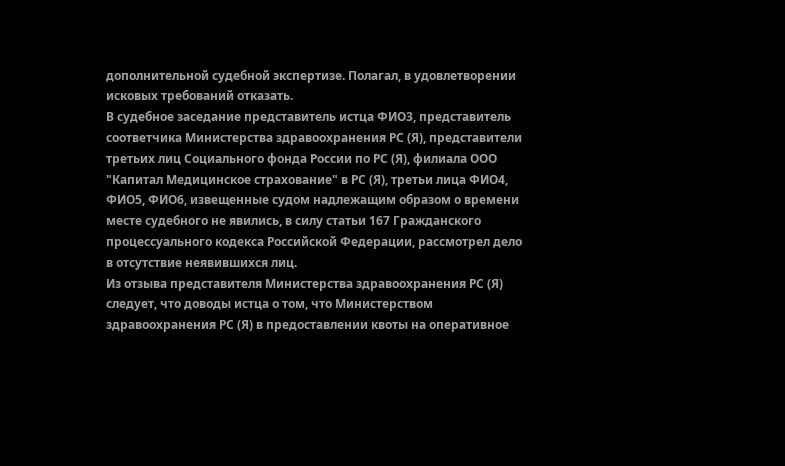дополнительной судебной экспертизе. Полагал, в удовлетворении исковых требований отказать.
В судебное заседание представитель истца ФИО3, представитель соответчика Министерства здравоохранения РС (Я), представители третьих лиц Социального фонда России по РС (Я), филиала ООО "Капитал Медицинское страхование" в РС (Я), третьи лица ФИО4, ФИО5, ФИО6, извещенные судом надлежащим образом о времени месте судебного не явились, в силу статьи 167 Гражданского процессуального кодекса Российской Федерации, рассмотрел дело в отсутствие неявившихся лиц.
Из отзыва представителя Министерства здравоохранения РС (Я) следует, что доводы истца о том, что Министерством здравоохранения РС (Я) в предоставлении квоты на оперативное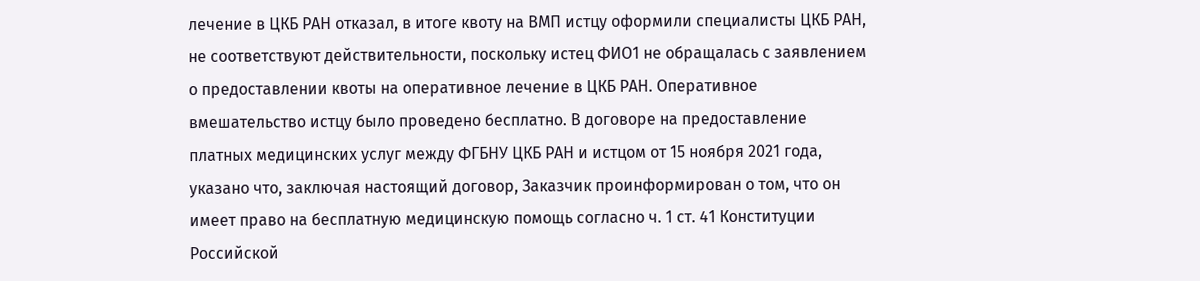лечение в ЦКБ РАН отказал, в итоге квоту на ВМП истцу оформили специалисты ЦКБ РАН, не соответствуют действительности, поскольку истец ФИО1 не обращалась с заявлением о предоставлении квоты на оперативное лечение в ЦКБ РАН. Оперативное вмешательство истцу было проведено бесплатно. В договоре на предоставление платных медицинских услуг между ФГБНУ ЦКБ РАН и истцом от 15 ноября 2021 года, указано что, заключая настоящий договор, Заказчик проинформирован о том, что он имеет право на бесплатную медицинскую помощь согласно ч. 1 ст. 41 Конституции Российской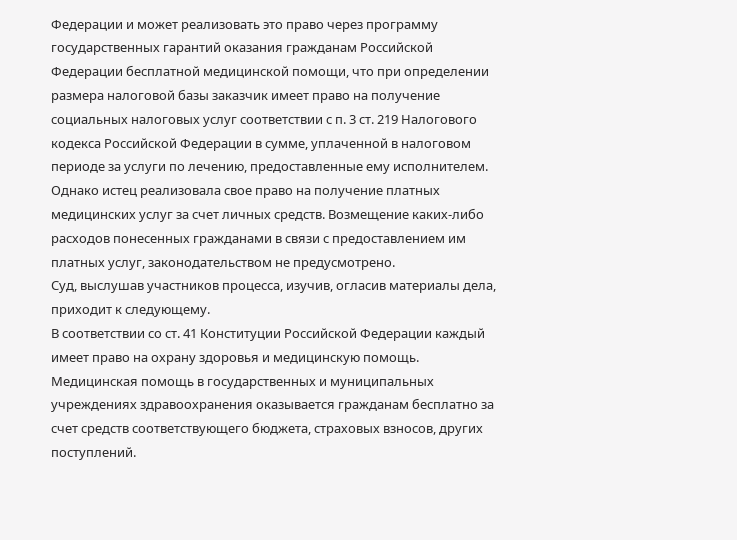Федерации и может реализовать это право через программу государственных гарантий оказания гражданам Российской Федерации бесплатной медицинской помощи, что при определении размера налоговой базы заказчик имеет право на получение социальных налоговых услуг соответствии с п. 3 ст. 219 Налогового кодекса Российской Федерации в сумме, уплаченной в налоговом периоде за услуги по лечению, предоставленные ему исполнителем. Однако истец реализовала свое право на получение платных медицинских услуг за счет личных средств. Возмещение каких-либо расходов понесенных гражданами в связи с предоставлением им платных услуг, законодательством не предусмотрено.
Суд, выслушав участников процесса, изучив, огласив материалы дела, приходит к следующему.
В соответствии со ст. 41 Конституции Российской Федерации каждый имеет право на охрану здоровья и медицинскую помощь. Медицинская помощь в государственных и муниципальных учреждениях здравоохранения оказывается гражданам бесплатно за счет средств соответствующего бюджета, страховых взносов, других поступлений.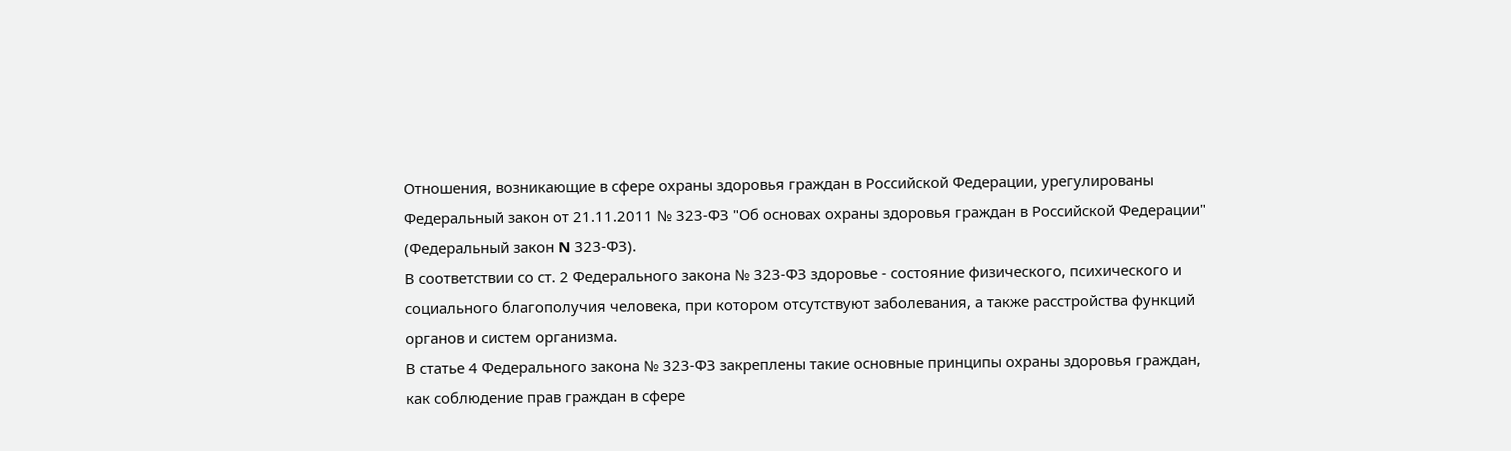Отношения, возникающие в сфере охраны здоровья граждан в Российской Федерации, урегулированы Федеральный закон от 21.11.2011 № 323-ФЗ "Об основах охраны здоровья граждан в Российской Федерации" (Федеральный закон N 323-ФЗ).
В соответствии со ст. 2 Федерального закона № 323-ФЗ здоровье - состояние физического, психического и социального благополучия человека, при котором отсутствуют заболевания, а также расстройства функций органов и систем организма.
В статье 4 Федерального закона № 323-ФЗ закреплены такие основные принципы охраны здоровья граждан, как соблюдение прав граждан в сфере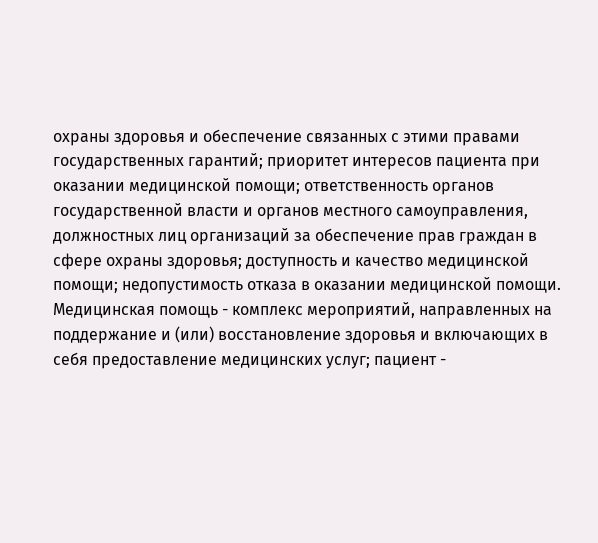охраны здоровья и обеспечение связанных с этими правами государственных гарантий; приоритет интересов пациента при оказании медицинской помощи; ответственность органов государственной власти и органов местного самоуправления, должностных лиц организаций за обеспечение прав граждан в сфере охраны здоровья; доступность и качество медицинской помощи; недопустимость отказа в оказании медицинской помощи.
Медицинская помощь - комплекс мероприятий, направленных на поддержание и (или) восстановление здоровья и включающих в себя предоставление медицинских услуг; пациент -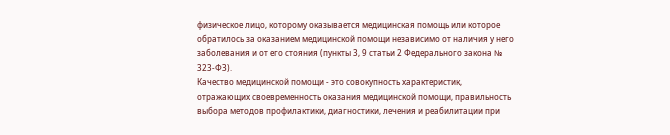физическое лицо, которому оказывается медицинская помощь или которое обратилось за оказанием медицинской помощи независимо от наличия у него заболевания и от его стояния (пункты 3, 9 статьи 2 Федерального закона № 323-ФЗ).
Качество медицинской помощи - это совокупность характеристик, отражающих своевременность оказания медицинской помощи, правильность выбора методов профилактики, диагностики, лечения и реабилитации при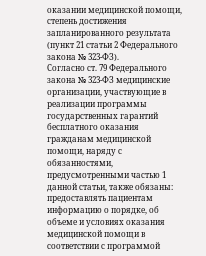оказании медицинской помощи, степень достижения запланированного результата (пункт 21 статьи 2 Федерального закона № 323-ФЗ).
Согласно ст. 79 Федерального закона № 323-ФЗ медицинские организации, участвующие в реализации программы государственных гарантий бесплатного оказания гражданам медицинской помощи, наряду с обязанностями, предусмотренными частью 1 данной статьи, также обязаны: предоставлять пациентам информацию о порядке, об объеме и условиях оказания медицинской помощи в соответствии с программой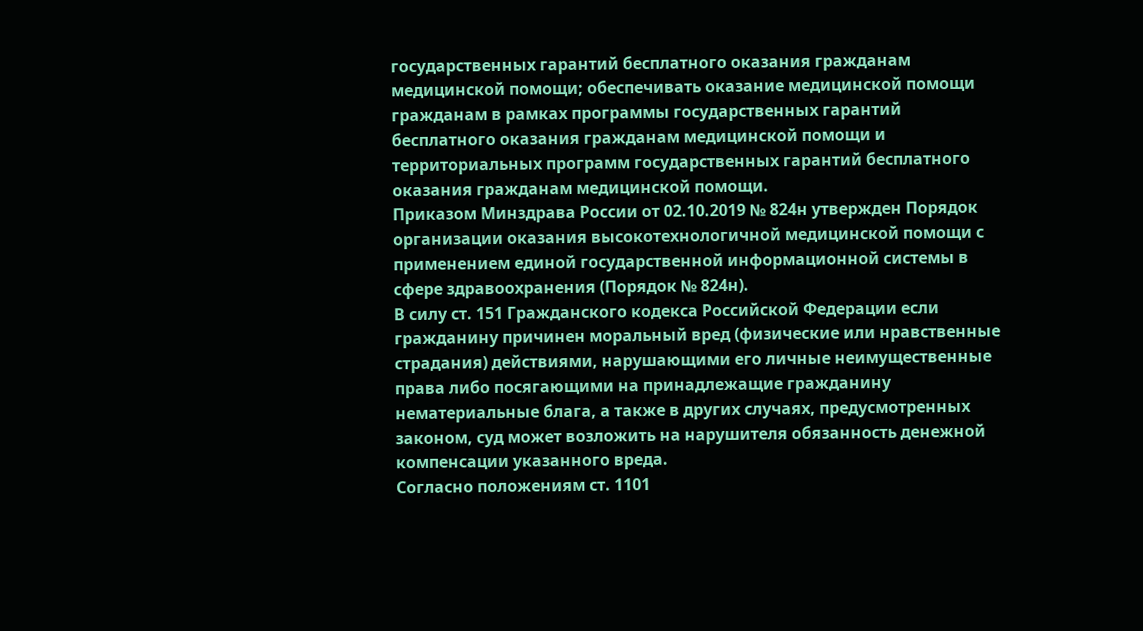государственных гарантий бесплатного оказания гражданам медицинской помощи; обеспечивать оказание медицинской помощи гражданам в рамках программы государственных гарантий бесплатного оказания гражданам медицинской помощи и территориальных программ государственных гарантий бесплатного оказания гражданам медицинской помощи.
Приказом Минздрава России от 02.10.2019 № 824н утвержден Порядок организации оказания высокотехнологичной медицинской помощи с применением единой государственной информационной системы в сфере здравоохранения (Порядок № 824н).
В силу ст. 151 Гражданского кодекса Российской Федерации если гражданину причинен моральный вред (физические или нравственные страдания) действиями, нарушающими его личные неимущественные права либо посягающими на принадлежащие гражданину нематериальные блага, а также в других случаях, предусмотренных законом, суд может возложить на нарушителя обязанность денежной компенсации указанного вреда.
Согласно положениям ст. 1101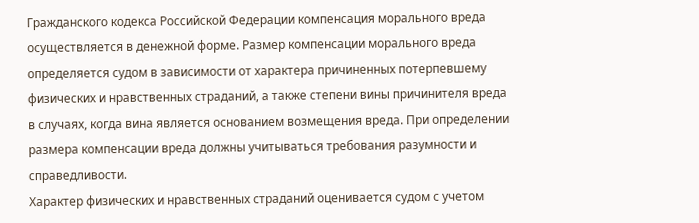Гражданского кодекса Российской Федерации компенсация морального вреда осуществляется в денежной форме. Размер компенсации морального вреда определяется судом в зависимости от характера причиненных потерпевшему физических и нравственных страданий, а также степени вины причинителя вреда в случаях, когда вина является основанием возмещения вреда. При определении размера компенсации вреда должны учитываться требования разумности и справедливости.
Характер физических и нравственных страданий оценивается судом с учетом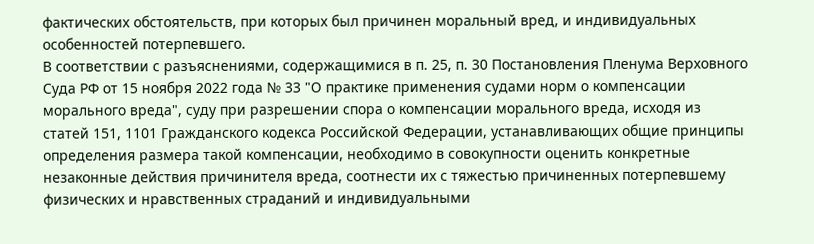фактических обстоятельств, при которых был причинен моральный вред, и индивидуальных особенностей потерпевшего.
В соответствии с разъяснениями, содержащимися в п. 25, п. 30 Постановления Пленума Верховного Суда РФ от 15 ноября 2022 года № 33 "О практике применения судами норм о компенсации морального вреда", суду при разрешении спора о компенсации морального вреда, исходя из статей 151, 1101 Гражданского кодекса Российской Федерации, устанавливающих общие принципы определения размера такой компенсации, необходимо в совокупности оценить конкретные незаконные действия причинителя вреда, соотнести их с тяжестью причиненных потерпевшему физических и нравственных страданий и индивидуальными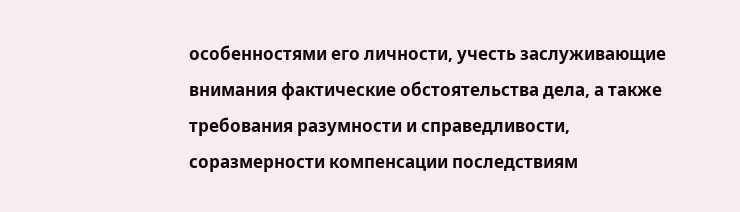особенностями его личности, учесть заслуживающие внимания фактические обстоятельства дела, а также требования разумности и справедливости, соразмерности компенсации последствиям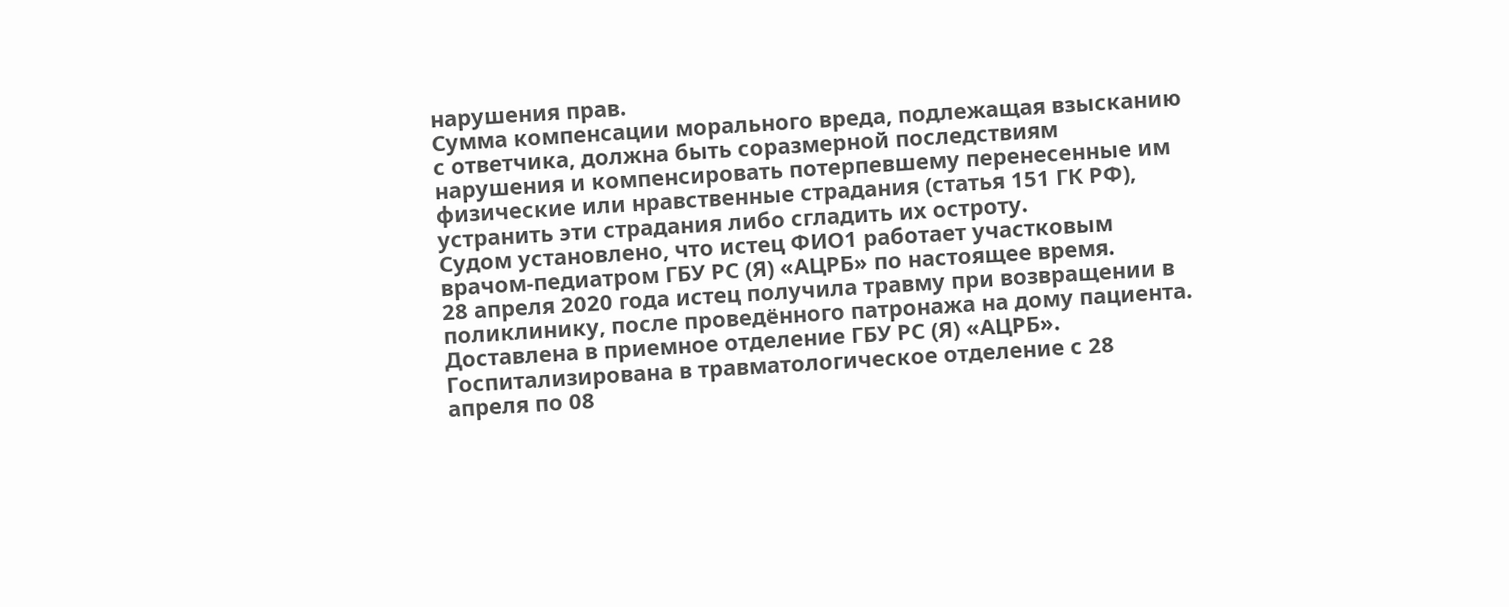нарушения прав.
Сумма компенсации морального вреда, подлежащая взысканию с ответчика, должна быть соразмерной последствиям нарушения и компенсировать потерпевшему перенесенные им физические или нравственные страдания (статья 151 ГК РФ), устранить эти страдания либо сгладить их остроту.
Судом установлено, что истец ФИО1 работает участковым врачом-педиатром ГБУ РС (Я) «АЦРБ» по настоящее время.
28 апреля 2020 года истец получила травму при возвращении в поликлинику, после проведённого патронажа на дому пациента. Доставлена в приемное отделение ГБУ РС (Я) «АЦРБ».
Госпитализирована в травматологическое отделение с 28 апреля по 08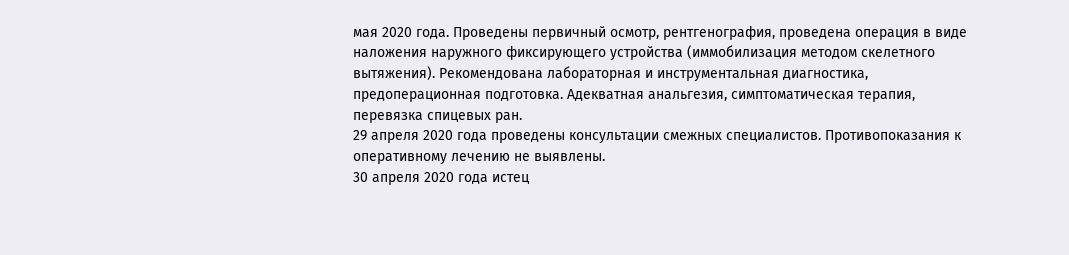мая 2020 года. Проведены первичный осмотр, рентгенография, проведена операция в виде наложения наружного фиксирующего устройства (иммобилизация методом скелетного вытяжения). Рекомендована лабораторная и инструментальная диагностика, предоперационная подготовка. Адекватная анальгезия, симптоматическая терапия, перевязка спицевых ран.
29 апреля 2020 года проведены консультации смежных специалистов. Противопоказания к оперативному лечению не выявлены.
30 апреля 2020 года истец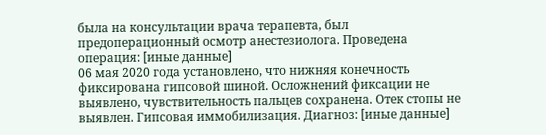была на консультации врача терапевта, был предоперационный осмотр анестезиолога. Проведена операция: [иные данные]
06 мая 2020 года установлено, что нижняя конечность фиксирована гипсовой шиной. Осложнений фиксации не выявлено, чувствительность пальцев сохранена. Отек стопы не выявлен. Гипсовая иммобилизация. Диагноз: [иные данные]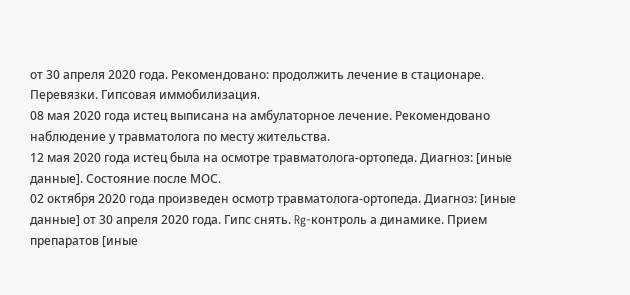от 30 апреля 2020 года. Рекомендовано: продолжить лечение в стационаре. Перевязки. Гипсовая иммобилизация.
08 мая 2020 года истец выписана на амбулаторное лечение. Рекомендовано наблюдение у травматолога по месту жительства.
12 мая 2020 года истец была на осмотре травматолога-ортопеда. Диагноз: [иные данные]. Состояние после МОС.
02 октября 2020 года произведен осмотр травматолога-ортопеда. Диагноз: [иные данные] от 30 апреля 2020 года. Гипс снять. Rg-контроль а динамике. Прием препаратов [иные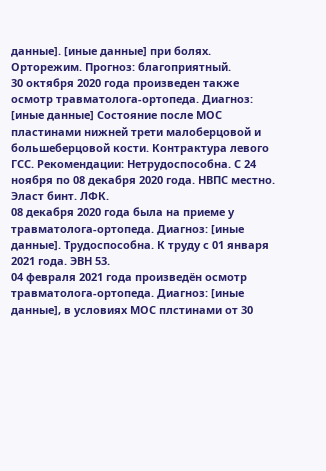данные]. [иные данные] при болях. Орторежим. Прогноз: благоприятный.
30 октября 2020 года произведен также осмотр травматолога-ортопеда. Диагноз: [иные данные] Состояние после МОС пластинами нижней трети малоберцовой и большеберцовой кости. Контрактура левого ГСС. Рекомендации: Нетрудоспособна. С 24 ноября по 08 декабря 2020 года. НВПС местно. Эласт бинт. ЛФК.
08 декабря 2020 года была на приеме у травматолога-ортопеда. Диагноз: [иные данные]. Трудоспособна. К труду с 01 января 2021 года. ЭВН 53.
04 февраля 2021 года произведён осмотр травматолога-ортопеда. Диагноз: [иные данные], в условиях МОС плстинами от 30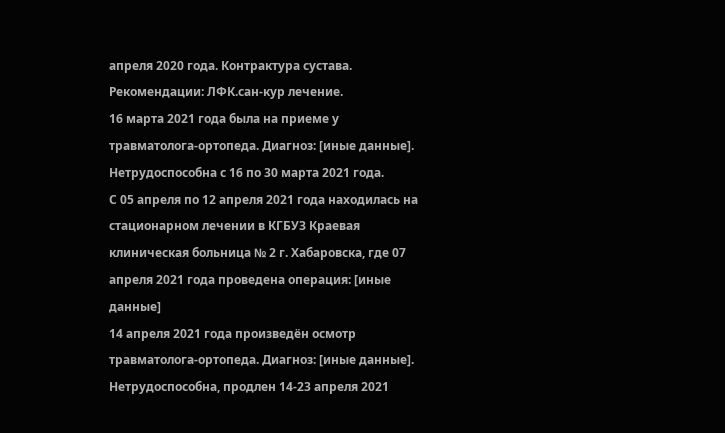апреля 2020 года. Контрактура сустава. Рекомендации: ЛФК.сан-кур лечение.
16 марта 2021 года была на приеме у травматолога-ортопеда. Диагноз: [иные данные]. Нетрудоспособна с 16 по 30 марта 2021 года.
С 05 апреля по 12 апреля 2021 года находилась на стационарном лечении в КГБУЗ Краевая клиническая больница № 2 г. Хабаровска, где 07 апреля 2021 года проведена операция: [иные данные]
14 апреля 2021 года произведён осмотр травматолога-ортопеда. Диагноз: [иные данные]. Нетрудоспособна, продлен 14-23 апреля 2021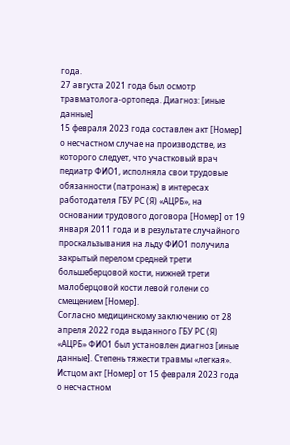года.
27 августа 2021 года был осмотр травматолога-ортопеда. Диагноз: [иные данные]
15 февраля 2023 года составлен акт [Номер] о несчастном случае на производстве, из которого следует, что участковый врач педиатр ФИО1, исполняла свои трудовые обязанности (патронаж) в интересах работодателя ГБУ РС (Я) «АЦРБ», на основании трудового договора [Номер] от 19 января 2011 года и в результате случайного проскальзывания на льду ФИО1 получила закрытый перелом средней трети большеберцовой кости, нижней трети малоберцовой кости левой голени со смещением [Номер].
Согласно медицинскому заключению от 28 апреля 2022 года выданного ГБУ РС (Я) «АЦРБ» ФИО1 был установлен диагноз [иные данные]. Степень тяжести травмы «легкая».
Истцом акт [Номер] от 15 февраля 2023 года о несчастном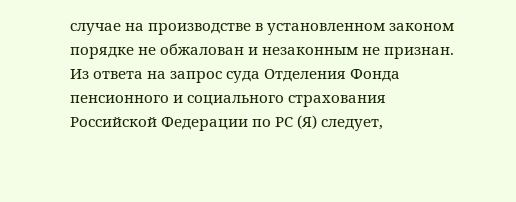случае на производстве в установленном законом порядке не обжалован и незаконным не признан.
Из ответа на запрос суда Отделения Фонда пенсионного и социального страхования Российской Федерации по РС (Я) следует,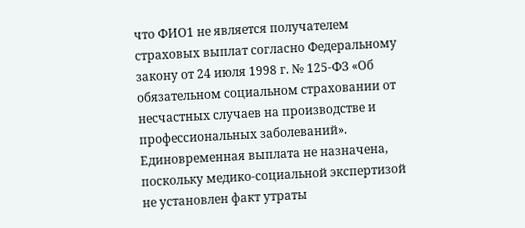что ФИО1 не является получателем страховых выплат согласно Федеральному закону от 24 июля 1998 г. № 125-ФЗ «Об обязательном социальном страховании от несчастных случаев на производстве и профессиональных заболеваний». Единовременная выплата не назначена, поскольку медико-социальной экспертизой не установлен факт утраты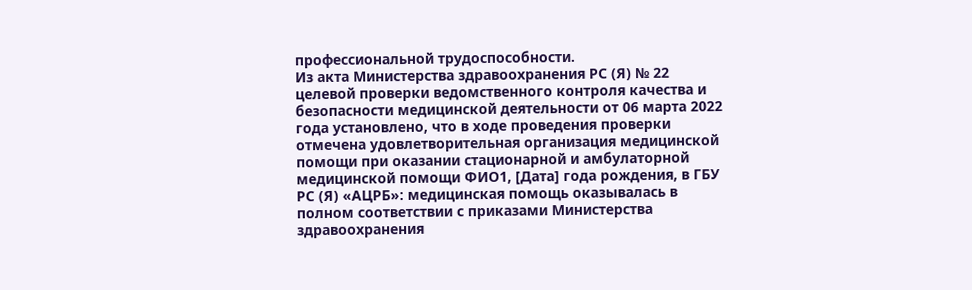профессиональной трудоспособности.
Из акта Министерства здравоохранения РС (Я) № 22 целевой проверки ведомственного контроля качества и безопасности медицинской деятельности от 06 марта 2022 года установлено, что в ходе проведения проверки отмечена удовлетворительная организация медицинской помощи при оказании стационарной и амбулаторной медицинской помощи ФИО1, [Дата] года рождения, в ГБУ РС (Я) «АЦРБ»: медицинская помощь оказывалась в полном соответствии с приказами Министерства здравоохранения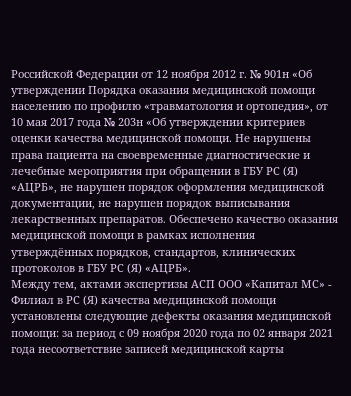Российской Федерации от 12 ноября 2012 г. № 901н «Об утверждении Порядка оказания медицинской помощи населению по профилю «травматология и ортопедия», от 10 мая 2017 года № 203н «Об утверждении критериев оценки качества медицинской помощи. Не нарушены права пациента на своевременные диагностические и лечебные мероприятия при обращении в ГБУ РС (Я) «АЦРБ», не нарушен порядок оформления медицинской документации, не нарушен порядок выписывания лекарственных препаратов. Обеспечено качество оказания медицинской помощи в рамках исполнения утверждённых порядков, стандартов, клинических протоколов в ГБУ РС (Я) «АЦРБ».
Между тем, актами экспертизы АСП ООО «Капитал МС» - Филиал в РС (Я) качества медицинской помощи установлены следующие дефекты оказания медицинской помощи: за период с 09 ноября 2020 года по 02 января 2021 года несоответствие записей медицинской карты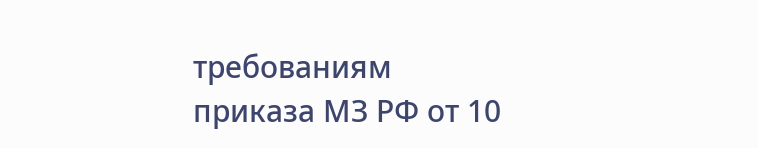требованиям приказа МЗ РФ от 10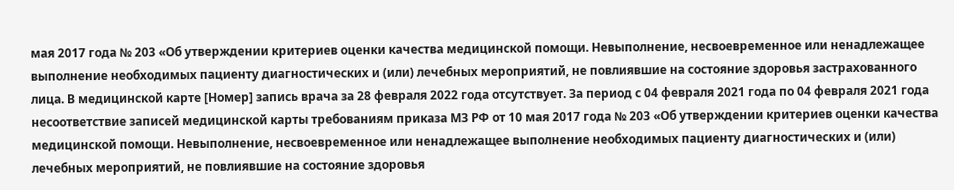мая 2017 года № 203 «Об утверждении критериев оценки качества медицинской помощи. Невыполнение, несвоевременное или ненадлежащее выполнение необходимых пациенту диагностических и (или) лечебных мероприятий, не повлиявшие на состояние здоровья застрахованного лица. В медицинской карте [Номер] запись врача за 28 февраля 2022 года отсутствует. За период с 04 февраля 2021 года по 04 февраля 2021 года несоответствие записей медицинской карты требованиям приказа МЗ РФ от 10 мая 2017 года № 203 «Об утверждении критериев оценки качества медицинской помощи. Невыполнение, несвоевременное или ненадлежащее выполнение необходимых пациенту диагностических и (или) лечебных мероприятий, не повлиявшие на состояние здоровья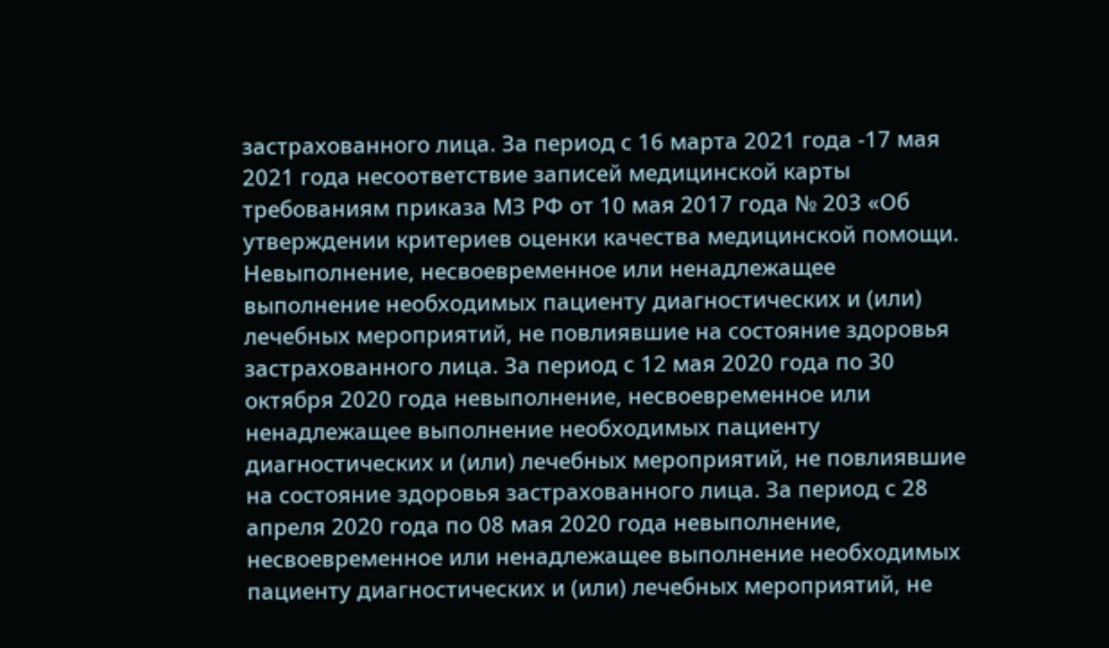застрахованного лица. За период с 16 марта 2021 года -17 мая 2021 года несоответствие записей медицинской карты требованиям приказа МЗ РФ от 10 мая 2017 года № 203 «Об утверждении критериев оценки качества медицинской помощи. Невыполнение, несвоевременное или ненадлежащее выполнение необходимых пациенту диагностических и (или) лечебных мероприятий, не повлиявшие на состояние здоровья застрахованного лица. За период с 12 мая 2020 года по 30 октября 2020 года невыполнение, несвоевременное или ненадлежащее выполнение необходимых пациенту диагностических и (или) лечебных мероприятий, не повлиявшие на состояние здоровья застрахованного лица. За период с 28 апреля 2020 года по 08 мая 2020 года невыполнение, несвоевременное или ненадлежащее выполнение необходимых пациенту диагностических и (или) лечебных мероприятий, не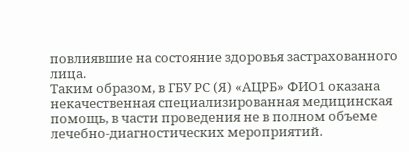повлиявшие на состояние здоровья застрахованного лица.
Таким образом, в ГБУ РС (Я) «АЦРБ» ФИО1 оказана некачественная специализированная медицинская помощь, в части проведения не в полном объеме лечебно-диагностических мероприятий.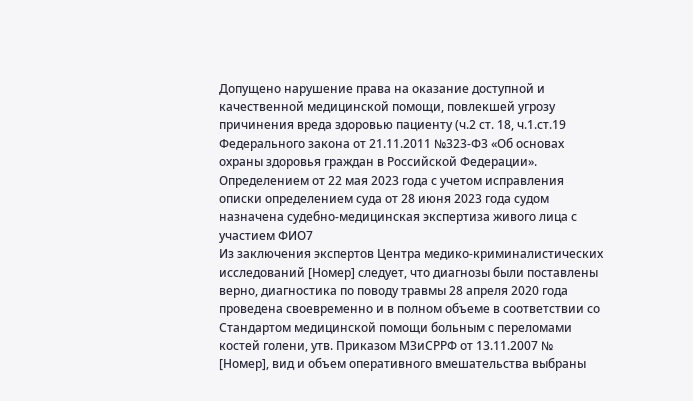Допущено нарушение права на оказание доступной и качественной медицинской помощи, повлекшей угрозу причинения вреда здоровью пациенту (ч.2 ст. 18, ч.1.ст.19 Федерального закона от 21.11.2011 №323-Ф3 «Об основах охраны здоровья граждан в Российской Федерации».
Определением от 22 мая 2023 года с учетом исправления описки определением суда от 28 июня 2023 года судом назначена судебно-медицинская экспертиза живого лица с участием ФИО7
Из заключения экспертов Центра медико-криминалистических исследований [Номер] следует, что диагнозы были поставлены верно, диагностика по поводу травмы 28 апреля 2020 года проведена своевременно и в полном объеме в соответствии со Стандартом медицинской помощи больным с переломами костей голени, утв. Приказом МЗиСРРФ от 13.11.2007 № [Номер], вид и объем оперативного вмешательства выбраны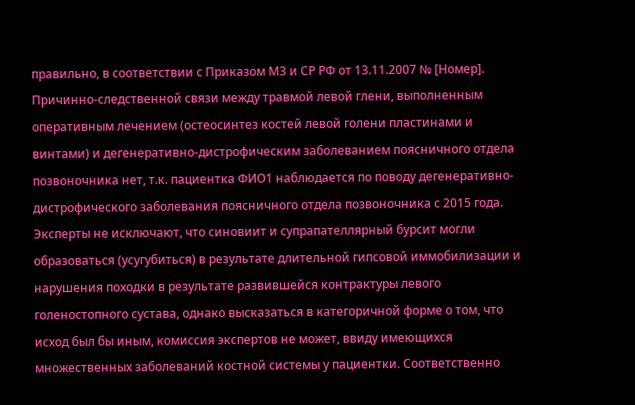правильно, в соответствии с Приказом М3 и СР РФ от 13.11.2007 № [Номер]. Причинно-следственной связи между травмой левой глени, выполненным оперативным лечением (остеосинтез костей левой голени пластинами и винтами) и дегенеративно-дистрофическим заболеванием поясничного отдела позвоночника нет, т.к. пациентка ФИО1 наблюдается по поводу дегенеративно-дистрофического заболевания поясничного отдела позвоночника с 2015 года.
Эксперты не исключают, что синовиит и супрапателлярный бурсит могли образоваться (усугубиться) в результате длительной гипсовой иммобилизации и нарушения походки в результате развившейся контрактуры левого голеностопного сустава, однако высказаться в категоричной форме о том, что исход был бы иным, комиссия экспертов не может, ввиду имеющихся множественных заболеваний костной системы у пациентки. Соответственно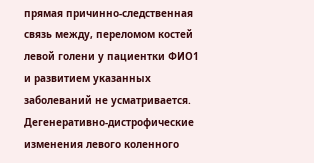прямая причинно-следственная связь между, переломом костей левой голени у пациентки ФИО1 и развитием указанных заболеваний не усматривается.
Дегенеративно-дистрофические изменения левого коленного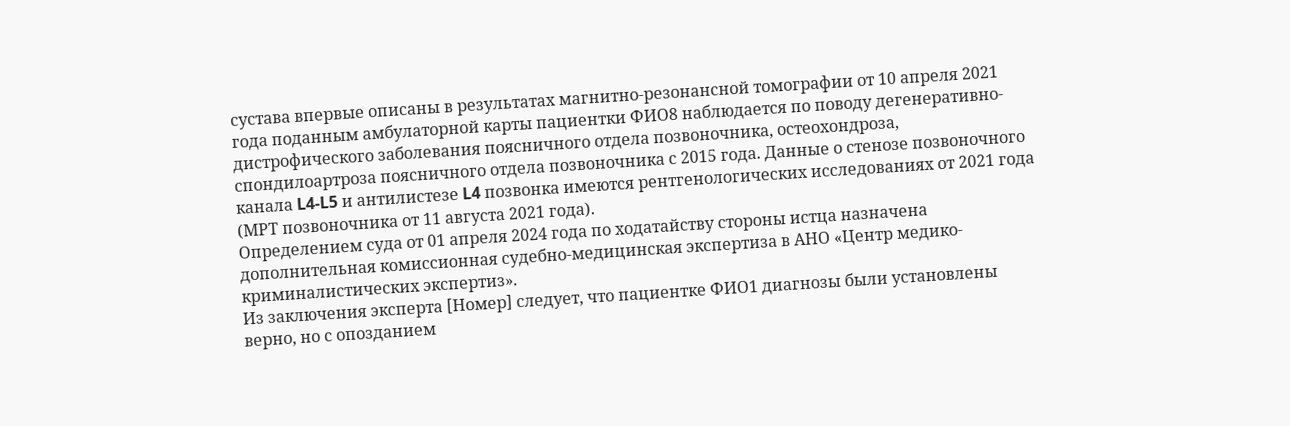сустава впервые описаны в результатах магнитно-резонансной томографии от 10 апреля 2021 года поданным амбулаторной карты пациентки ФИО8 наблюдается по поводу дегенеративно-дистрофического заболевания поясничного отдела позвоночника, остеохондроза, спондилоартроза поясничного отдела позвоночника с 2015 года. Данные о стенозе позвоночного канала L4-L5 и антилистезе L4 позвонка имеются рентгенологических исследованиях от 2021 года (МРТ позвоночника от 11 августа 2021 года).
Определением суда от 01 апреля 2024 года по ходатайству стороны истца назначена дополнительная комиссионная судебно-медицинская экспертиза в АНО «Центр медико-криминалистических экспертиз».
Из заключения эксперта [Номер] следует, что пациентке ФИО1 диагнозы были установлены верно, но с опозданием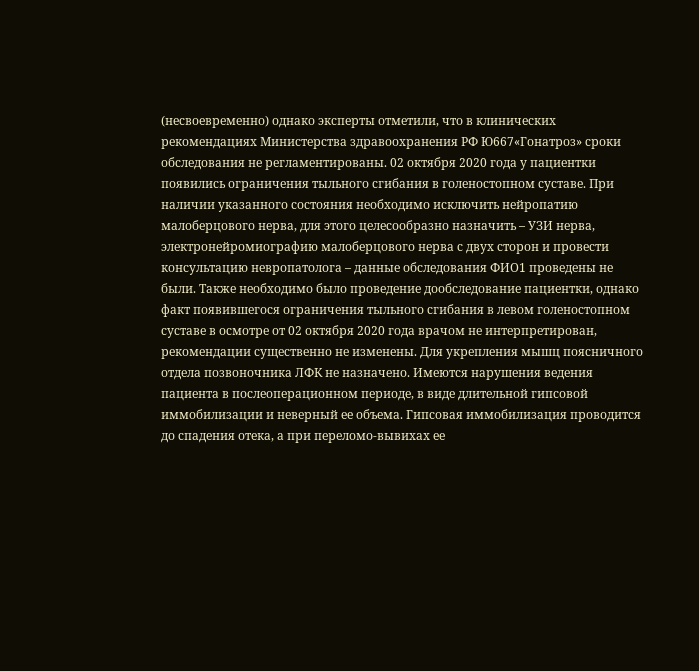(несвоевременно) однако эксперты отметили, что в клинических рекомендациях Министерства здравоохранения РФ Ю667«Гонатроз» сроки обследования не регламентированы. 02 октября 2020 года у пациентки появились ограничения тыльного сгибания в голеностопном суставе. При наличии указанного состояния необходимо исключить нейропатию малоберцового нерва, для этого целесообразно назначить – УЗИ нерва, электронейромиографию малоберцового нерва с двух сторон и провести консультацию невропатолога – данные обследования ФИО1 проведены не были. Также необходимо было проведение дообследование пациентки, однако факт появившегося ограничения тыльного сгибания в левом голеностопном суставе в осмотре от 02 октября 2020 года врачом не интерпретирован, рекомендации существенно не изменены. Для укрепления мышц поясничного отдела позвоночника ЛФК не назначено. Имеются нарушения ведения пациента в послеоперационном периоде, в виде длительной гипсовой иммобилизации и неверный ее объема. Гипсовая иммобилизация проводится до спадения отека, а при переломо-вывихах ее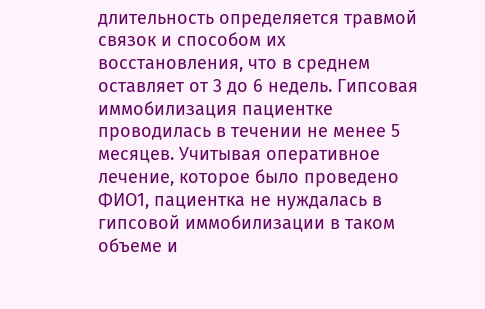длительность определяется травмой связок и способом их восстановления, что в среднем оставляет от 3 до 6 недель. Гипсовая иммобилизация пациентке проводилась в течении не менее 5 месяцев. Учитывая оперативное лечение, которое было проведено ФИО1, пациентка не нуждалась в гипсовой иммобилизации в таком объеме и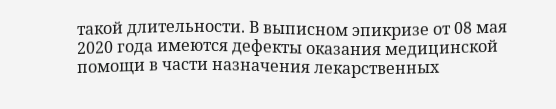такой длительности. В выписном эпикризе от 08 мая 2020 года имеются дефекты оказания медицинской помощи в части назначения лекарственных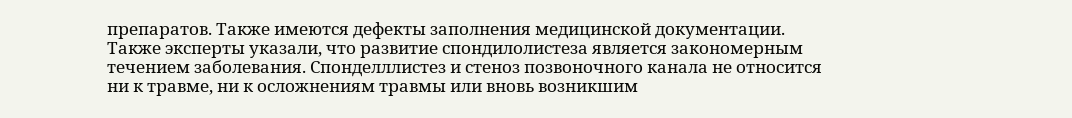препаратов. Также имеются дефекты заполнения медицинской документации.
Также эксперты указали, что развитие спондилолистеза является закономерным течением заболевания. Спонделллистез и стеноз позвоночного канала не относится ни к травме, ни к осложнениям травмы или вновь возникшим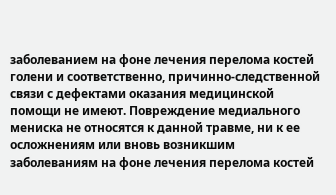заболеванием на фоне лечения перелома костей голени и соответственно, причинно-следственной связи с дефектами оказания медицинской помощи не имеют. Повреждение медиального мениска не относятся к данной травме, ни к ее осложнениям или вновь возникшим заболеваниям на фоне лечения перелома костей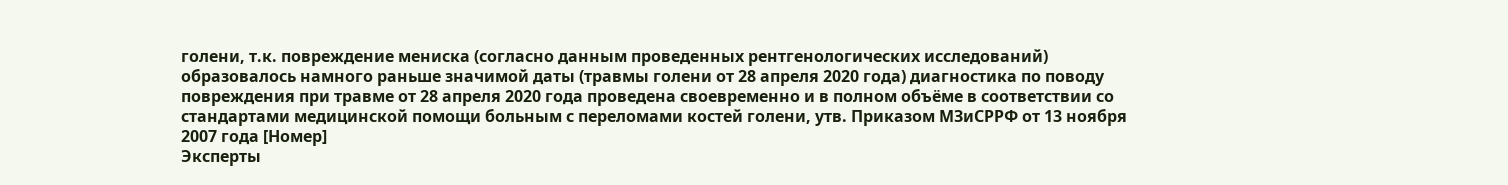голени, т.к. повреждение мениска (согласно данным проведенных рентгенологических исследований) образовалось намного раньше значимой даты (травмы голени от 28 апреля 2020 года) диагностика по поводу повреждения при травме от 28 апреля 2020 года проведена своевременно и в полном объёме в соответствии со стандартами медицинской помощи больным с переломами костей голени, утв. Приказом МЗиСРРФ от 13 ноября 2007 года [Номер]
Эксперты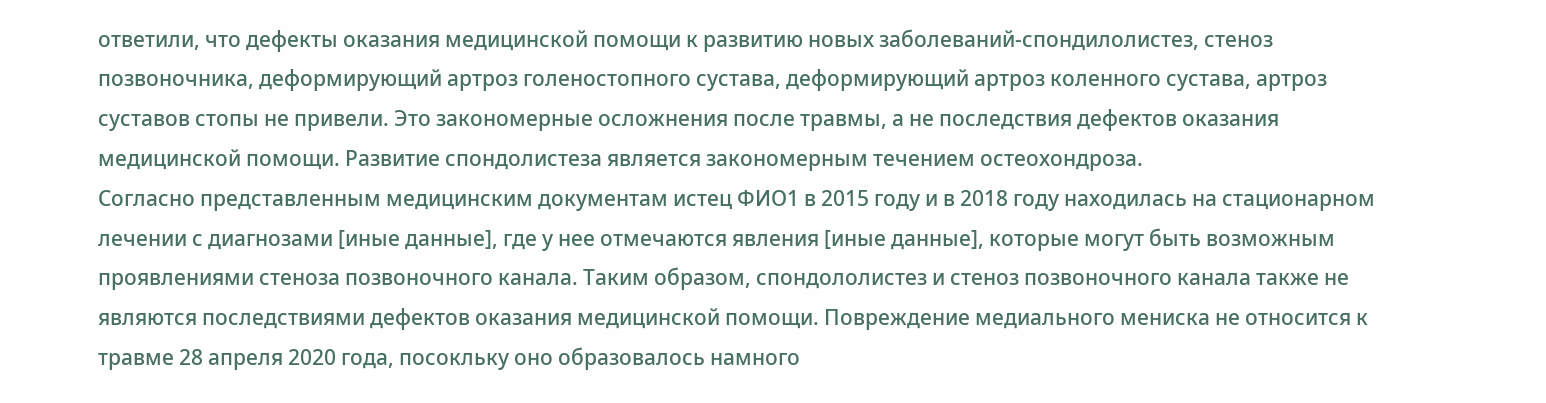ответили, что дефекты оказания медицинской помощи к развитию новых заболеваний-спондилолистез, стеноз позвоночника, деформирующий артроз голеностопного сустава, деформирующий артроз коленного сустава, артроз суставов стопы не привели. Это закономерные осложнения после травмы, а не последствия дефектов оказания медицинской помощи. Развитие спондолистеза является закономерным течением остеохондроза.
Согласно представленным медицинским документам истец ФИО1 в 2015 году и в 2018 году находилась на стационарном лечении с диагнозами [иные данные], где у нее отмечаются явления [иные данные], которые могут быть возможным проявлениями стеноза позвоночного канала. Таким образом, спондололистез и стеноз позвоночного канала также не являются последствиями дефектов оказания медицинской помощи. Повреждение медиального мениска не относится к травме 28 апреля 2020 года, посокльку оно образовалось намного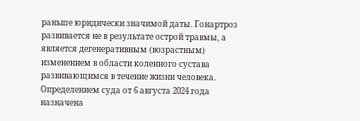раньше юридически значимой даты. Гонартроз развивается не в результате острой травмы, а является дегенеративным (возрастным) изменением в области коленного сустава развивающимся в течение жизни человека.
Определением суда от 6 августа 2024 года назначена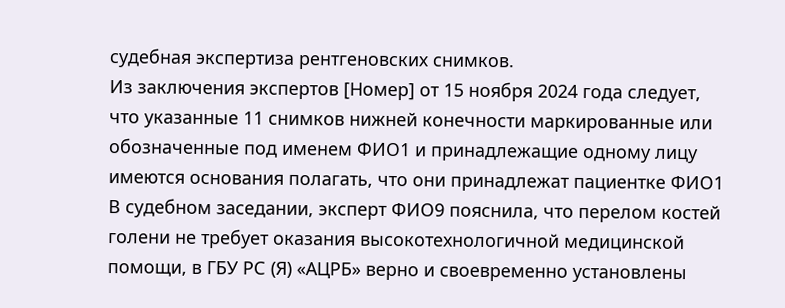судебная экспертиза рентгеновских снимков.
Из заключения экспертов [Номер] от 15 ноября 2024 года следует, что указанные 11 снимков нижней конечности маркированные или обозначенные под именем ФИО1 и принадлежащие одному лицу имеются основания полагать, что они принадлежат пациентке ФИО1
В судебном заседании, эксперт ФИО9 пояснила, что перелом костей голени не требует оказания высокотехнологичной медицинской помощи, в ГБУ РС (Я) «АЦРБ» верно и своевременно установлены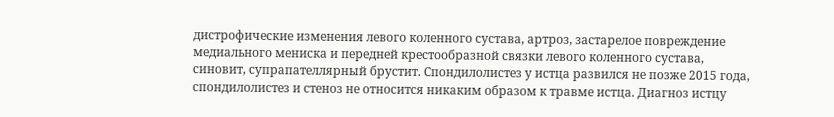дистрофические изменения левого коленного сустава, артроз, застарелое повреждение медиального мениска и передней крестообразной связки левого коленного сустава, синовит, супрапателлярный брустит. Спондилолистез у истца развился не позже 2015 года, спондилолистез и стеноз не относится никаким образом к травме истца. Диагноз истцу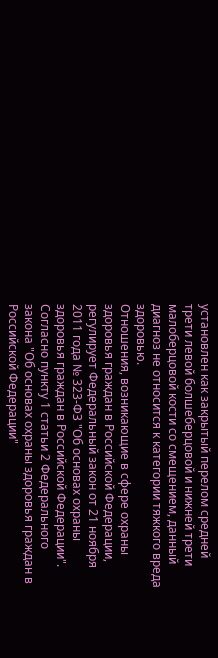установлен как закрытый перелом средней трети левой болшеберцовой и нижней трети малоберцовой кости со смещением, данный диагноз не относится к категории тяжкого вреда здоровью.
Отношения, возникающие в сфере охраны здоровья граждан в Российской Федерации, регулирует Федеральный закон от 21 ноября 2011 года № 323-ФЗ "Об основах охраны здоровья граждан в Российской Федерации".
Согласно пункту 1 статьи 2 Федерального закона "Об основах охраны здоровья граждан в Российской Федерации"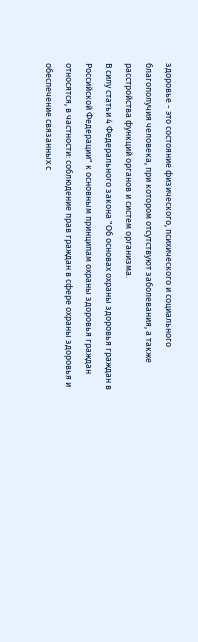здоровье - это состояние физического, психического и социального благополучия человека, при котором отсутствуют заболевания, а также расстройства функций органов и систем организма.
В силу статьи 4 Федерального закона "Об основах охраны здоровья граждан в Российской Федерации" к основным принципам охраны здоровья граждан относятся, в частности: соблюдение прав граждан в сфере охраны здоровья и обеспечение связанных с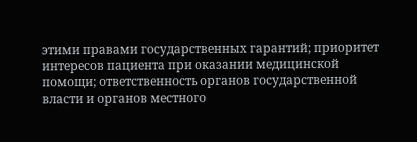этими правами государственных гарантий; приоритет интересов пациента при оказании медицинской помощи; ответственность органов государственной власти и органов местного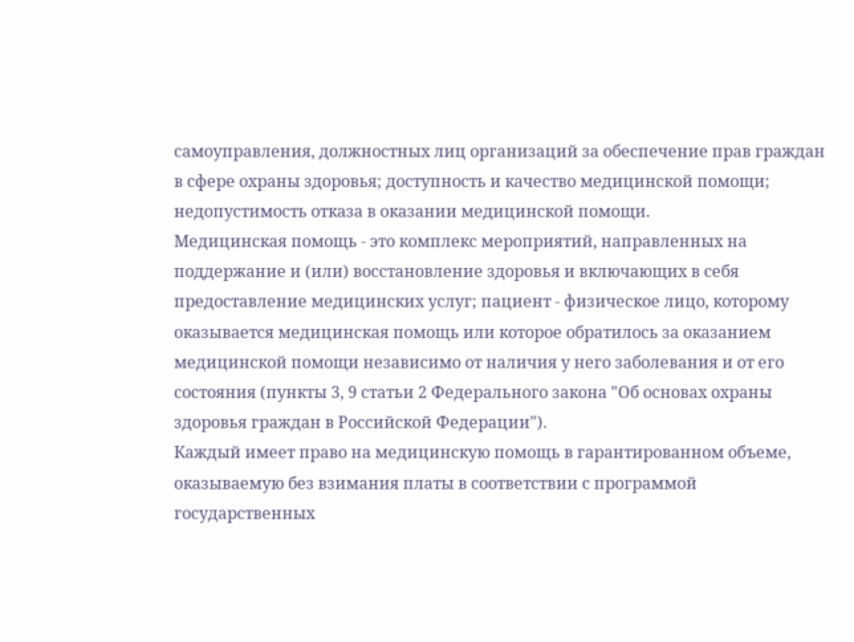самоуправления, должностных лиц организаций за обеспечение прав граждан в сфере охраны здоровья; доступность и качество медицинской помощи; недопустимость отказа в оказании медицинской помощи.
Медицинская помощь - это комплекс мероприятий, направленных на поддержание и (или) восстановление здоровья и включающих в себя предоставление медицинских услуг; пациент - физическое лицо, которому оказывается медицинская помощь или которое обратилось за оказанием медицинской помощи независимо от наличия у него заболевания и от его состояния (пункты 3, 9 статьи 2 Федерального закона "Об основах охраны здоровья граждан в Российской Федерации").
Каждый имеет право на медицинскую помощь в гарантированном объеме, оказываемую без взимания платы в соответствии с программой государственных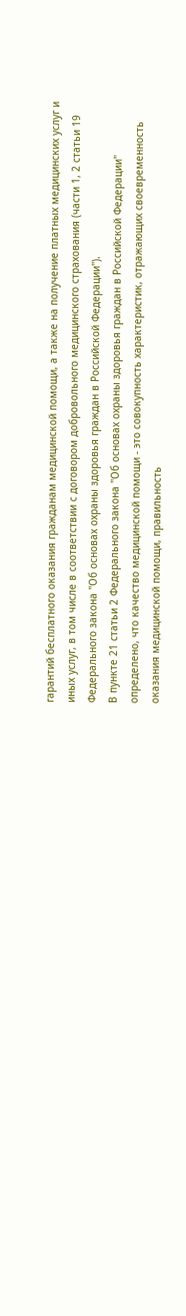гарантий бесплатного оказания гражданам медицинской помощи, а также на получение платных медицинских услуг и иных услуг, в том числе в соответствии с договором добровольного медицинского страхования (части 1, 2 статьи 19 Федерального закона "Об основах охраны здоровья граждан в Российской Федерации").
В пункте 21 статьи 2 Федерального закона "Об основах охраны здоровья граждан в Российской Федерации" определено, что качество медицинской помощи - это совокупность характеристик, отражающих своевременность оказания медицинской помощи, правильность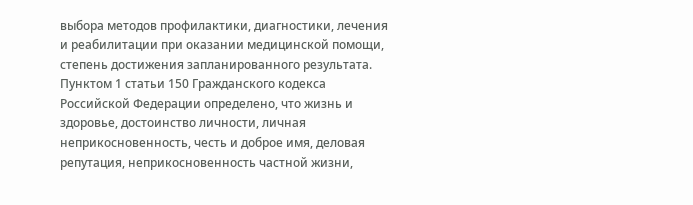выбора методов профилактики, диагностики, лечения и реабилитации при оказании медицинской помощи, степень достижения запланированного результата.
Пунктом 1 статьи 150 Гражданского кодекса Российской Федерации определено, что жизнь и здоровье, достоинство личности, личная неприкосновенность, честь и доброе имя, деловая репутация, неприкосновенность частной жизни,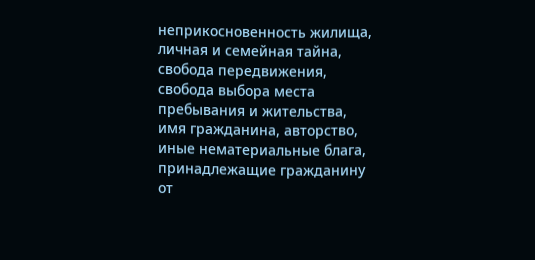неприкосновенность жилища, личная и семейная тайна, свобода передвижения, свобода выбора места пребывания и жительства, имя гражданина, авторство, иные нематериальные блага, принадлежащие гражданину от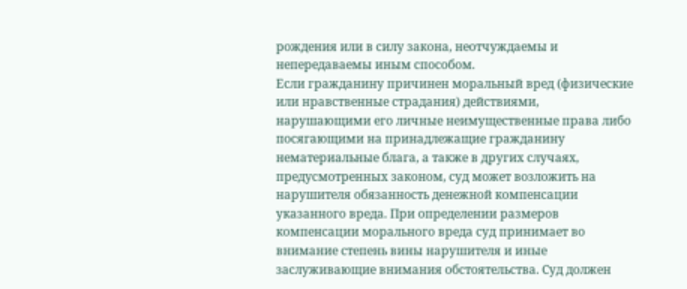рождения или в силу закона, неотчуждаемы и непередаваемы иным способом.
Если гражданину причинен моральный вред (физические или нравственные страдания) действиями, нарушающими его личные неимущественные права либо посягающими на принадлежащие гражданину нематериальные блага, а также в других случаях, предусмотренных законом, суд может возложить на нарушителя обязанность денежной компенсации указанного вреда. При определении размеров компенсации морального вреда суд принимает во внимание степень вины нарушителя и иные заслуживающие внимания обстоятельства. Суд должен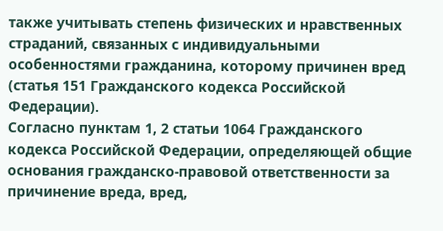также учитывать степень физических и нравственных страданий, связанных с индивидуальными особенностями гражданина, которому причинен вред (статья 151 Гражданского кодекса Российской Федерации).
Согласно пунктам 1, 2 статьи 1064 Гражданского кодекса Российской Федерации, определяющей общие основания гражданско-правовой ответственности за причинение вреда, вред,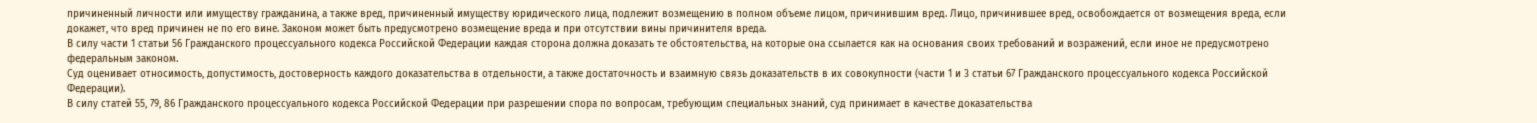причиненный личности или имуществу гражданина, а также вред, причиненный имуществу юридического лица, подлежит возмещению в полном объеме лицом, причинившим вред. Лицо, причинившее вред, освобождается от возмещения вреда, если докажет, что вред причинен не по его вине. Законом может быть предусмотрено возмещение вреда и при отсутствии вины причинителя вреда.
В силу части 1 статьи 56 Гражданского процессуального кодекса Российской Федерации каждая сторона должна доказать те обстоятельства, на которые она ссылается как на основания своих требований и возражений, если иное не предусмотрено федеральным законом.
Суд оценивает относимость, допустимость, достоверность каждого доказательства в отдельности, а также достаточность и взаимную связь доказательств в их совокупности (части 1 и 3 статьи 67 Гражданского процессуального кодекса Российской Федерации).
В силу статей 55, 79, 86 Гражданского процессуального кодекса Российской Федерации при разрешении спора по вопросам, требующим специальных знаний, суд принимает в качестве доказательства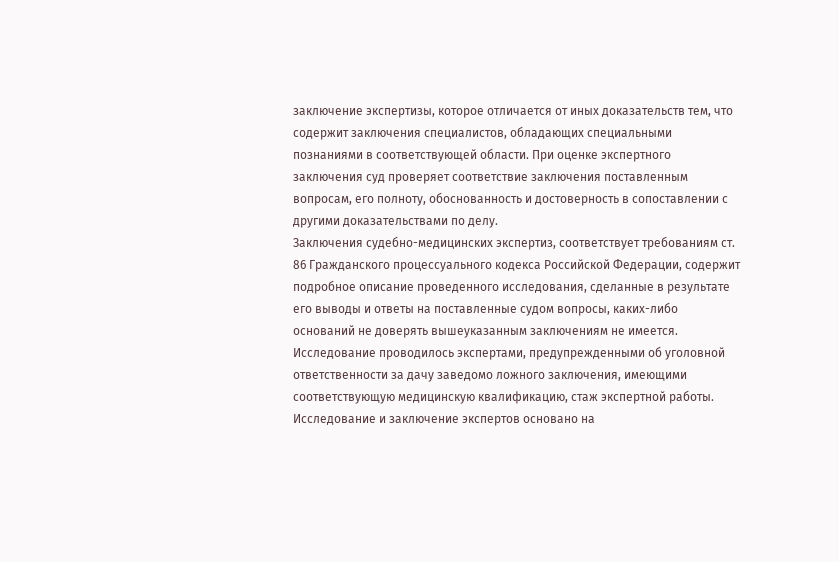заключение экспертизы, которое отличается от иных доказательств тем, что содержит заключения специалистов, обладающих специальными познаниями в соответствующей области. При оценке экспертного заключения суд проверяет соответствие заключения поставленным вопросам, его полноту, обоснованность и достоверность в сопоставлении с другими доказательствами по делу.
Заключения судебно-медицинских экспертиз, соответствует требованиям ст. 86 Гражданского процессуального кодекса Российской Федерации, содержит подробное описание проведенного исследования, сделанные в результате его выводы и ответы на поставленные судом вопросы, каких-либо оснований не доверять вышеуказанным заключениям не имеется. Исследование проводилось экспертами, предупрежденными об уголовной ответственности за дачу заведомо ложного заключения, имеющими соответствующую медицинскую квалификацию, стаж экспертной работы. Исследование и заключение экспертов основано на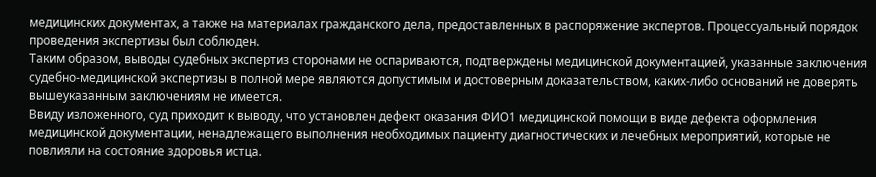медицинских документах, а также на материалах гражданского дела, предоставленных в распоряжение экспертов. Процессуальный порядок проведения экспертизы был соблюден.
Таким образом, выводы судебных экспертиз сторонами не оспариваются, подтверждены медицинской документацией, указанные заключения судебно-медицинской экспертизы в полной мере являются допустимым и достоверным доказательством, каких-либо оснований не доверять вышеуказанным заключениям не имеется.
Ввиду изложенного, суд приходит к выводу, что установлен дефект оказания ФИО1 медицинской помощи в виде дефекта оформления медицинской документации, ненадлежащего выполнения необходимых пациенту диагностических и лечебных мероприятий, которые не повлияли на состояние здоровья истца.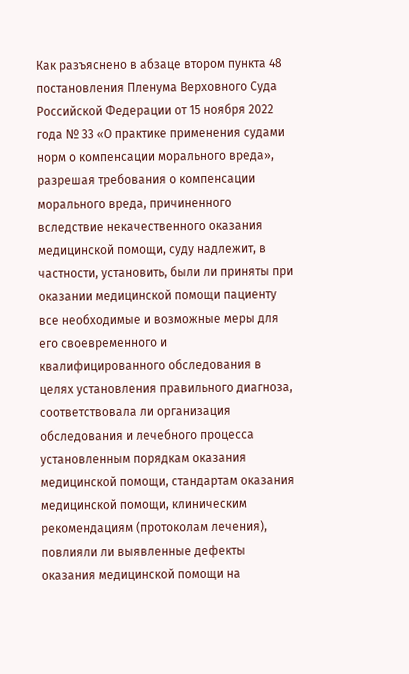Как разъяснено в абзаце втором пункта 48 постановления Пленума Верховного Суда Российской Федерации от 15 ноября 2022 года № 33 «О практике применения судами норм о компенсации морального вреда», разрешая требования о компенсации морального вреда, причиненного вследствие некачественного оказания медицинской помощи, суду надлежит, в частности, установить, были ли приняты при оказании медицинской помощи пациенту все необходимые и возможные меры для его своевременного и квалифицированного обследования в целях установления правильного диагноза, соответствовала ли организация обследования и лечебного процесса установленным порядкам оказания медицинской помощи, стандартам оказания медицинской помощи, клиническим рекомендациям (протоколам лечения), повлияли ли выявленные дефекты оказания медицинской помощи на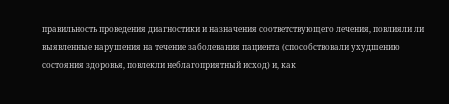правильность проведения диагностики и назначения соответствующего лечения, повлияли ли выявленные нарушения на течение заболевания пациента (способствовали ухудшению состояния здоровья, повлекли неблагоприятный исход) и, как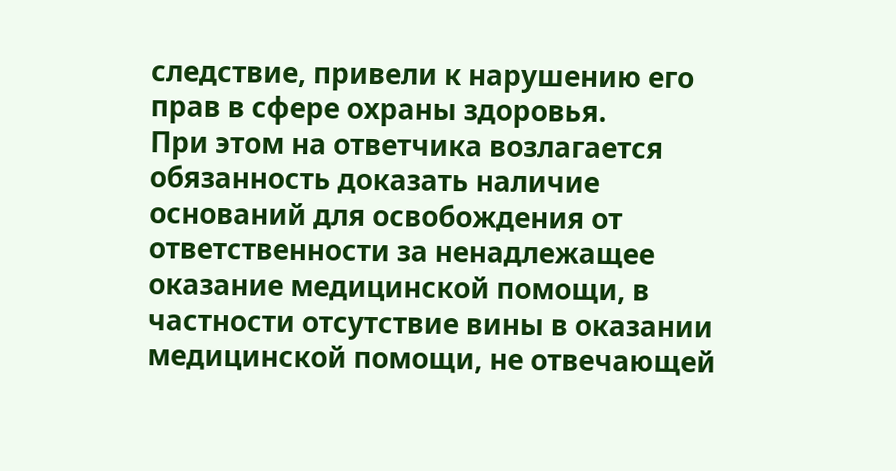следствие, привели к нарушению его прав в сфере охраны здоровья.
При этом на ответчика возлагается обязанность доказать наличие оснований для освобождения от ответственности за ненадлежащее оказание медицинской помощи, в частности отсутствие вины в оказании медицинской помощи, не отвечающей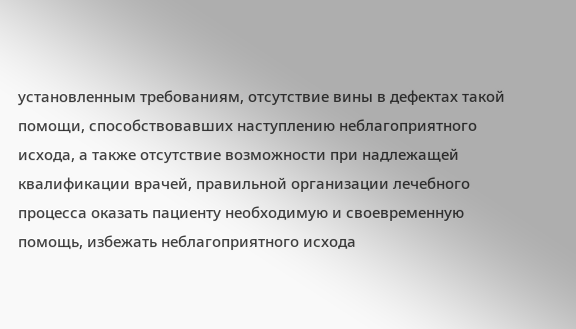установленным требованиям, отсутствие вины в дефектах такой помощи, способствовавших наступлению неблагоприятного исхода, а также отсутствие возможности при надлежащей квалификации врачей, правильной организации лечебного процесса оказать пациенту необходимую и своевременную помощь, избежать неблагоприятного исхода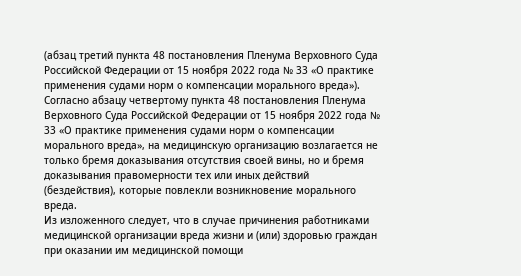(абзац третий пункта 48 постановления Пленума Верховного Суда Российской Федерации от 15 ноября 2022 года № 33 «О практике применения судами норм о компенсации морального вреда»).
Согласно абзацу четвертому пункта 48 постановления Пленума Верховного Суда Российской Федерации от 15 ноября 2022 года № 33 «О практике применения судами норм о компенсации морального вреда», на медицинскую организацию возлагается не только бремя доказывания отсутствия своей вины, но и бремя доказывания правомерности тех или иных действий (бездействия), которые повлекли возникновение морального вреда.
Из изложенного следует, что в случае причинения работниками медицинской организации вреда жизни и (или) здоровью граждан при оказании им медицинской помощи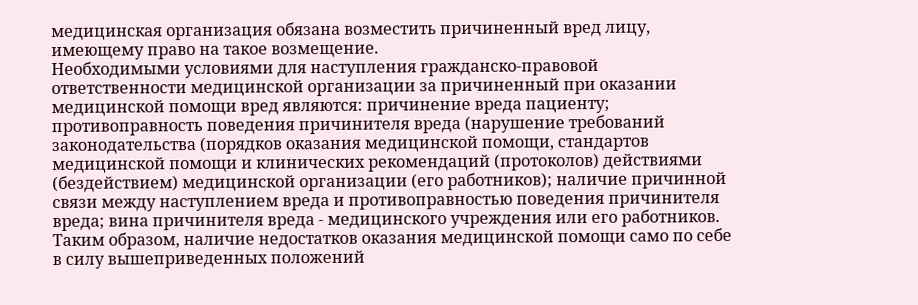медицинская организация обязана возместить причиненный вред лицу, имеющему право на такое возмещение.
Необходимыми условиями для наступления гражданско-правовой ответственности медицинской организации за причиненный при оказании медицинской помощи вред являются: причинение вреда пациенту; противоправность поведения причинителя вреда (нарушение требований законодательства (порядков оказания медицинской помощи, стандартов медицинской помощи и клинических рекомендаций (протоколов) действиями (бездействием) медицинской организации (его работников); наличие причинной связи между наступлением вреда и противоправностью поведения причинителя вреда; вина причинителя вреда - медицинского учреждения или его работников.
Таким образом, наличие недостатков оказания медицинской помощи само по себе в силу вышеприведенных положений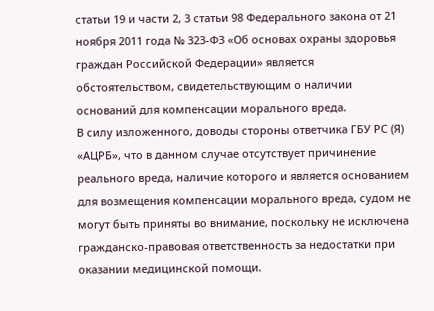статьи 19 и части 2, 3 статьи 98 Федерального закона от 21 ноября 2011 года № 323-ФЗ «Об основах охраны здоровья граждан Российской Федерации» является обстоятельством, свидетельствующим о наличии оснований для компенсации морального вреда.
В силу изложенного, доводы стороны ответчика ГБУ РС (Я) «АЦРБ», что в данном случае отсутствует причинение реального вреда, наличие которого и является основанием для возмещения компенсации морального вреда, судом не могут быть приняты во внимание, поскольку не исключена гражданско-правовая ответственность за недостатки при оказании медицинской помощи.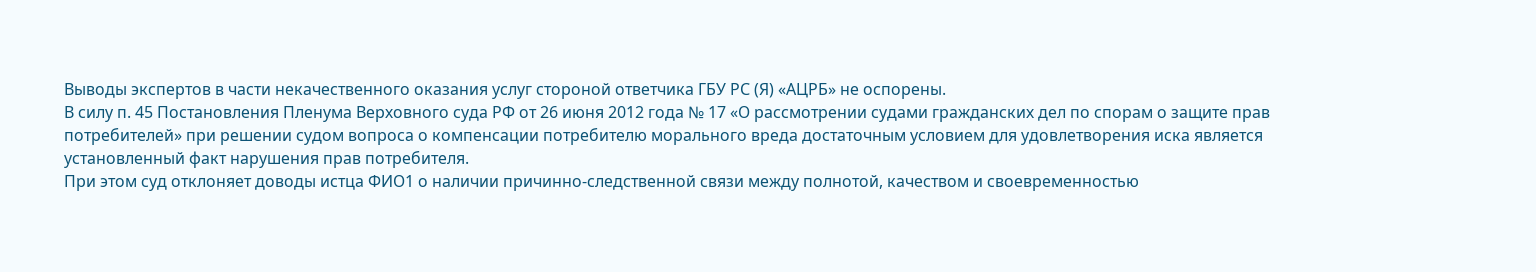Выводы экспертов в части некачественного оказания услуг стороной ответчика ГБУ РС (Я) «АЦРБ» не оспорены.
В силу п. 45 Постановления Пленума Верховного суда РФ от 26 июня 2012 года № 17 «О рассмотрении судами гражданских дел по спорам о защите прав потребителей» при решении судом вопроса о компенсации потребителю морального вреда достаточным условием для удовлетворения иска является установленный факт нарушения прав потребителя.
При этом суд отклоняет доводы истца ФИО1 о наличии причинно-следственной связи между полнотой, качеством и своевременностью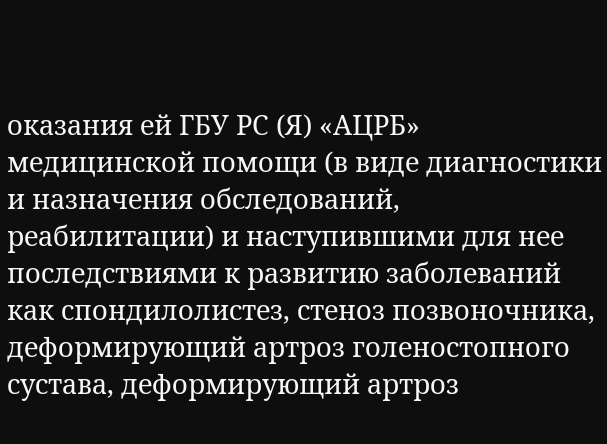оказания ей ГБУ РС (Я) «АЦРБ» медицинской помощи (в виде диагностики и назначения обследований, реабилитации) и наступившими для нее последствиями к развитию заболеваний как спондилолистез, стеноз позвоночника, деформирующий артроз голеностопного сустава, деформирующий артроз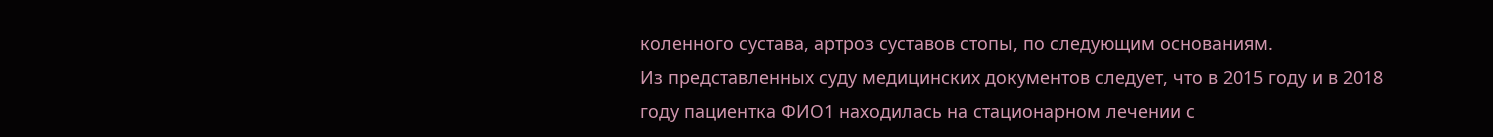коленного сустава, артроз суставов стопы, по следующим основаниям.
Из представленных суду медицинских документов следует, что в 2015 году и в 2018 году пациентка ФИО1 находилась на стационарном лечении с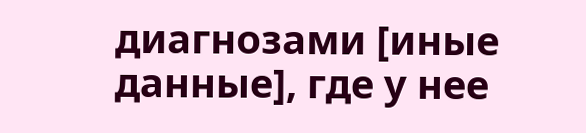диагнозами [иные данные], где у нее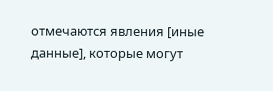отмечаются явления [иные данные], которые могут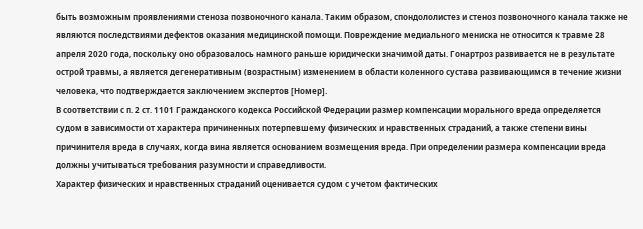быть возможным проявлениями стеноза позвоночного канала. Таким образом, спондололистез и стеноз позвоночного канала также не являются последствиями дефектов оказания медицинской помощи. Повреждение медиального мениска не относится к травме 28 апреля 2020 года, поскольку оно образовалось намного раньше юридически значимой даты. Гонартроз развивается не в результате острой травмы, а является дегенеративным (возрастным) изменением в области коленного сустава развивающимся в течение жизни человека, что подтверждается заключением экспертов [Номер].
В соответствии с п. 2 ст. 1101 Гражданского кодекса Российской Федерации размер компенсации морального вреда определяется судом в зависимости от характера причиненных потерпевшему физических и нравственных страданий, а также степени вины причинителя вреда в случаях, когда вина является основанием возмещения вреда. При определении размера компенсации вреда должны учитываться требования разумности и справедливости.
Характер физических и нравственных страданий оценивается судом с учетом фактических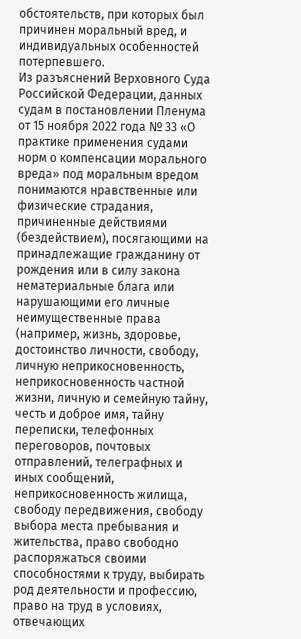обстоятельств, при которых был причинен моральный вред, и индивидуальных особенностей потерпевшего.
Из разъяснений Верховного Суда Российской Федерации, данных судам в постановлении Пленума от 15 ноября 2022 года № 33 «О практике применения судами норм о компенсации морального вреда» под моральным вредом понимаются нравственные или физические страдания, причиненные действиями (бездействием), посягающими на принадлежащие гражданину от рождения или в силу закона нематериальные блага или нарушающими его личные неимущественные права (например, жизнь, здоровье, достоинство личности, свободу, личную неприкосновенность, неприкосновенность частной жизни, личную и семейную тайну, честь и доброе имя, тайну переписки, телефонных переговоров, почтовых отправлений, телеграфных и иных сообщений, неприкосновенность жилища, свободу передвижения, свободу выбора места пребывания и жительства, право свободно распоряжаться своими способностями к труду, выбирать род деятельности и профессию, право на труд в условиях, отвечающих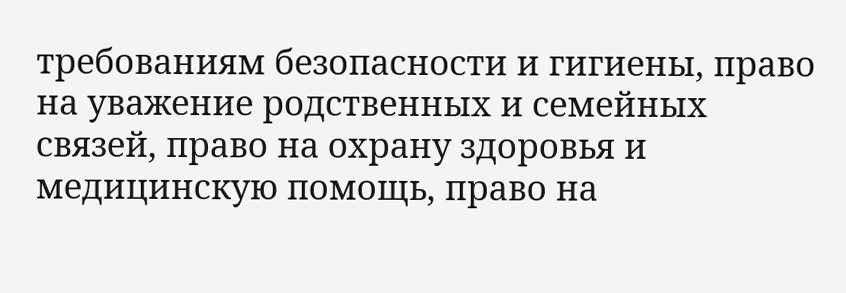требованиям безопасности и гигиены, право на уважение родственных и семейных связей, право на охрану здоровья и медицинскую помощь, право на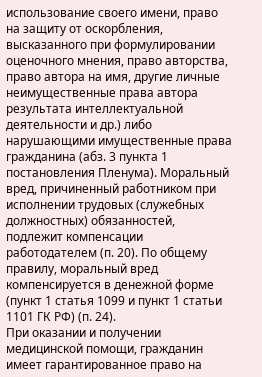использование своего имени, право на защиту от оскорбления, высказанного при формулировании оценочного мнения, право авторства, право автора на имя, другие личные неимущественные права автора результата интеллектуальной деятельности и др.) либо нарушающими имущественные права гражданина (абз. 3 пункта 1 постановления Пленума). Моральный вред, причиненный работником при исполнении трудовых (служебных должностных) обязанностей, подлежит компенсации работодателем (п. 20). По общему правилу, моральный вред компенсируется в денежной форме (пункт 1 статья 1099 и пункт 1 статьи 1101 ГК РФ) (п. 24).
При оказании и получении медицинской помощи, гражданин имеет гарантированное право на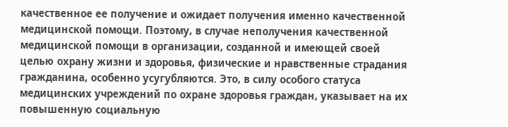качественное ее получение и ожидает получения именно качественной медицинской помощи. Поэтому, в случае неполучения качественной медицинской помощи в организации, созданной и имеющей своей целью охрану жизни и здоровья, физические и нравственные страдания гражданина, особенно усугубляются. Это, в силу особого статуса медицинских учреждений по охране здоровья граждан, указывает на их повышенную социальную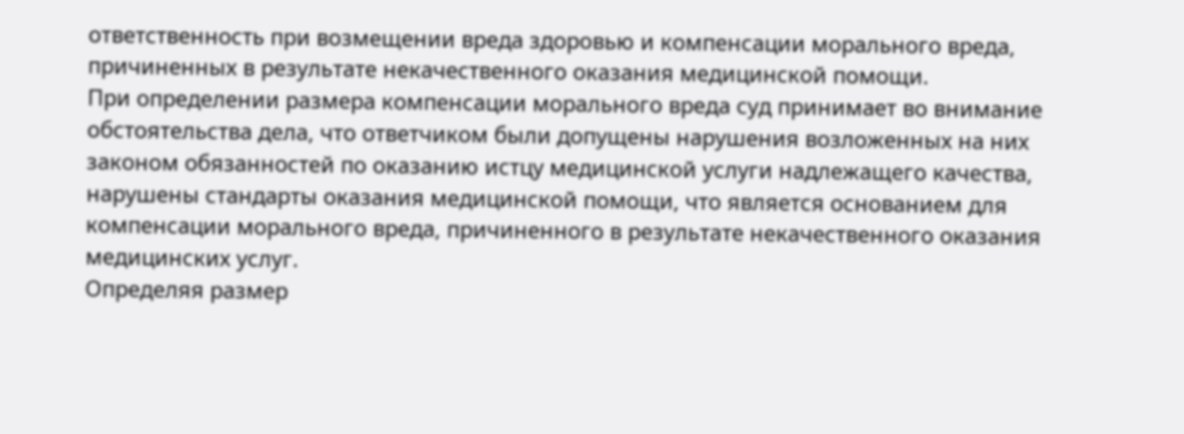ответственность при возмещении вреда здоровью и компенсации морального вреда, причиненных в результате некачественного оказания медицинской помощи.
При определении размера компенсации морального вреда суд принимает во внимание обстоятельства дела, что ответчиком были допущены нарушения возложенных на них законом обязанностей по оказанию истцу медицинской услуги надлежащего качества, нарушены стандарты оказания медицинской помощи, что является основанием для компенсации морального вреда, причиненного в результате некачественного оказания медицинских услуг.
Определяя размер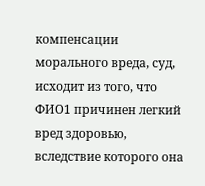компенсации морального вреда, суд, исходит из того, что ФИО1 причинен легкий вред здоровью, вследствие которого она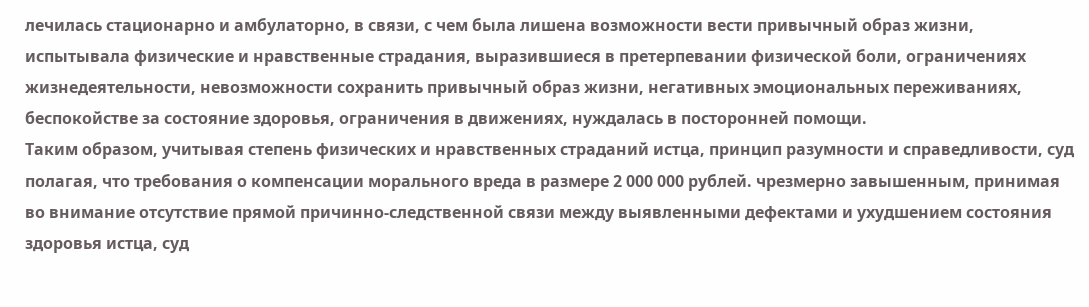лечилась стационарно и амбулаторно, в связи, с чем была лишена возможности вести привычный образ жизни, испытывала физические и нравственные страдания, выразившиеся в претерпевании физической боли, ограничениях жизнедеятельности, невозможности сохранить привычный образ жизни, негативных эмоциональных переживаниях, беспокойстве за состояние здоровья, ограничения в движениях, нуждалась в посторонней помощи.
Таким образом, учитывая степень физических и нравственных страданий истца, принцип разумности и справедливости, суд полагая, что требования о компенсации морального вреда в размере 2 000 000 рублей. чрезмерно завышенным, принимая во внимание отсутствие прямой причинно-следственной связи между выявленными дефектами и ухудшением состояния здоровья истца, суд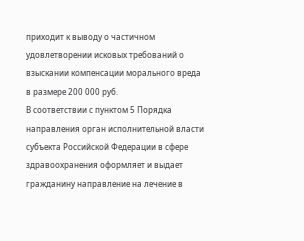приходит к выводу о частичном удовлетворении исковых требований о взыскании компенсации морального вреда в размере 200 000 руб.
В соответствии с пунктом 5 Порядка направления орган исполнительной власти субъекта Российской Федерации в сфере здравоохранения оформляет и выдает гражданину направление на лечение в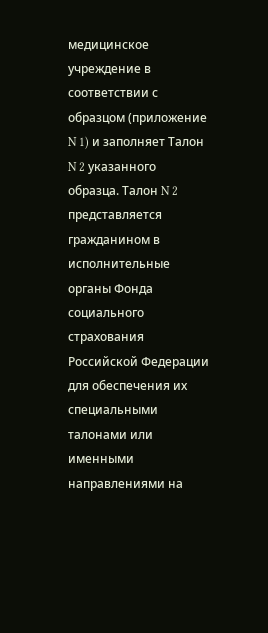медицинское учреждение в соответствии с образцом (приложение N 1) и заполняет Талон N 2 указанного образца. Талон N 2 представляется гражданином в исполнительные органы Фонда социального страхования Российской Федерации для обеспечения их специальными талонами или именными направлениями на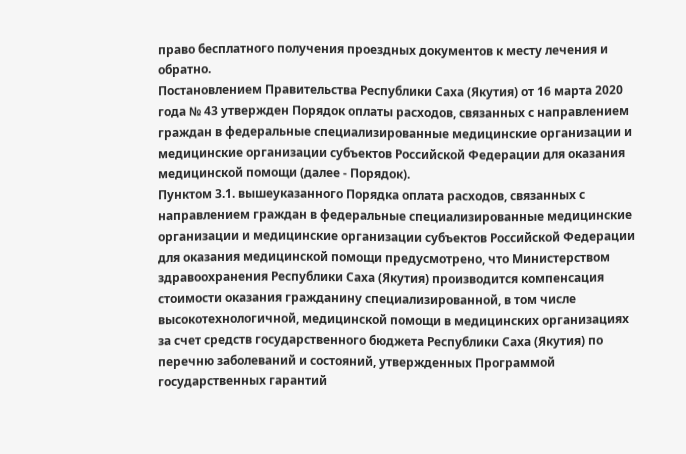право бесплатного получения проездных документов к месту лечения и обратно.
Постановлением Правительства Республики Саха (Якутия) от 16 марта 2020 года № 43 утвержден Порядок оплаты расходов, связанных с направлением граждан в федеральные специализированные медицинские организации и медицинские организации субъектов Российской Федерации для оказания медицинской помощи (далее - Порядок).
Пунктом 3.1. вышеуказанного Порядка оплата расходов, связанных с направлением граждан в федеральные специализированные медицинские организации и медицинские организации субъектов Российской Федерации для оказания медицинской помощи предусмотрено, что Министерством здравоохранения Республики Саха (Якутия) производится компенсация стоимости оказания гражданину специализированной, в том числе высокотехнологичной, медицинской помощи в медицинских организациях за счет средств государственного бюджета Республики Саха (Якутия) по перечню заболеваний и состояний, утвержденных Программой государственных гарантий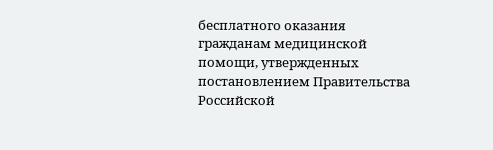бесплатного оказания гражданам медицинской помощи, утвержденных постановлением Правительства Российской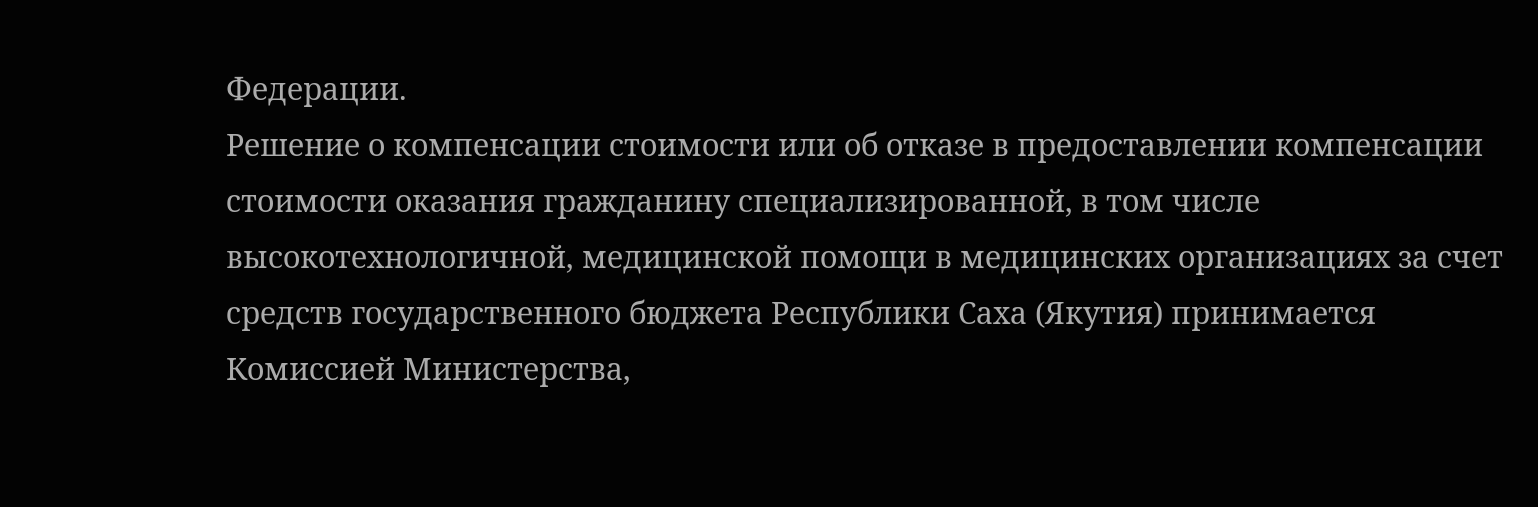Федерации.
Решение о компенсации стоимости или об отказе в предоставлении компенсации стоимости оказания гражданину специализированной, в том числе высокотехнологичной, медицинской помощи в медицинских организациях за счет средств государственного бюджета Республики Саха (Якутия) принимается Комиссией Министерства,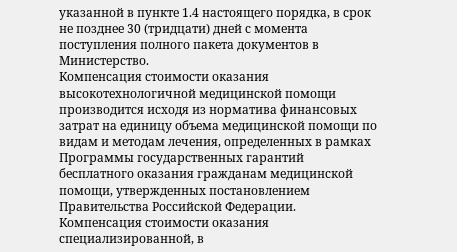указанной в пункте 1.4 настоящего порядка, в срок не позднее 30 (тридцати) дней с момента поступления полного пакета документов в Министерство.
Компенсация стоимости оказания высокотехнологичной медицинской помощи производится исходя из норматива финансовых затрат на единицу объема медицинской помощи по видам и методам лечения, определенных в рамках Программы государственных гарантий бесплатного оказания гражданам медицинской помощи, утвержденных постановлением Правительства Российской Федерации.
Компенсация стоимости оказания специализированной, в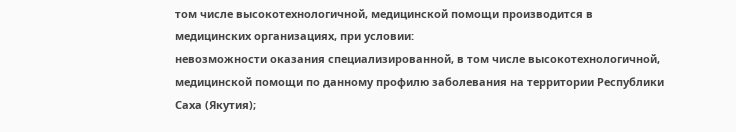том числе высокотехнологичной, медицинской помощи производится в медицинских организациях, при условии:
невозможности оказания специализированной, в том числе высокотехнологичной, медицинской помощи по данному профилю заболевания на территории Республики Саха (Якутия);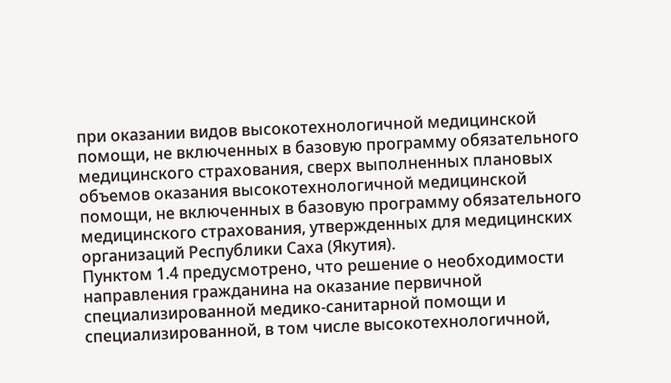при оказании видов высокотехнологичной медицинской помощи, не включенных в базовую программу обязательного медицинского страхования, сверх выполненных плановых объемов оказания высокотехнологичной медицинской помощи, не включенных в базовую программу обязательного медицинского страхования, утвержденных для медицинских организаций Республики Саха (Якутия).
Пунктом 1.4 предусмотрено, что решение о необходимости направления гражданина на оказание первичной специализированной медико-санитарной помощи и специализированной, в том числе высокотехнологичной,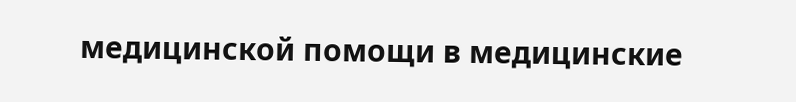медицинской помощи в медицинские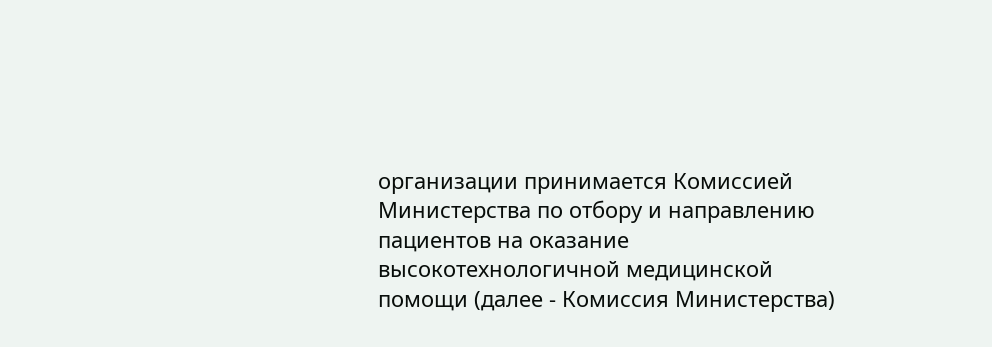организации принимается Комиссией Министерства по отбору и направлению пациентов на оказание высокотехнологичной медицинской помощи (далее - Комиссия Министерства)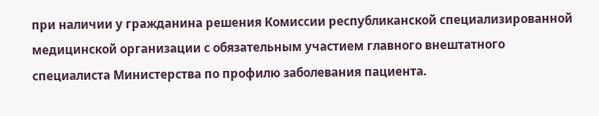при наличии у гражданина решения Комиссии республиканской специализированной медицинской организации с обязательным участием главного внештатного специалиста Министерства по профилю заболевания пациента.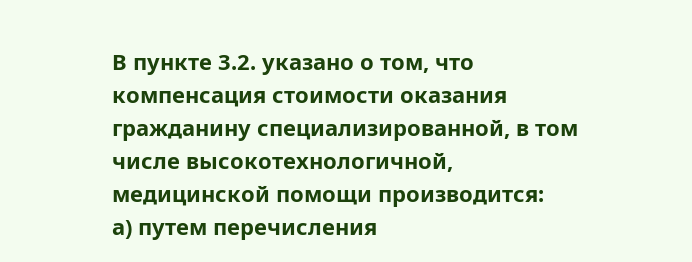В пункте 3.2. указано о том, что компенсация стоимости оказания гражданину специализированной, в том числе высокотехнологичной, медицинской помощи производится:
а) путем перечисления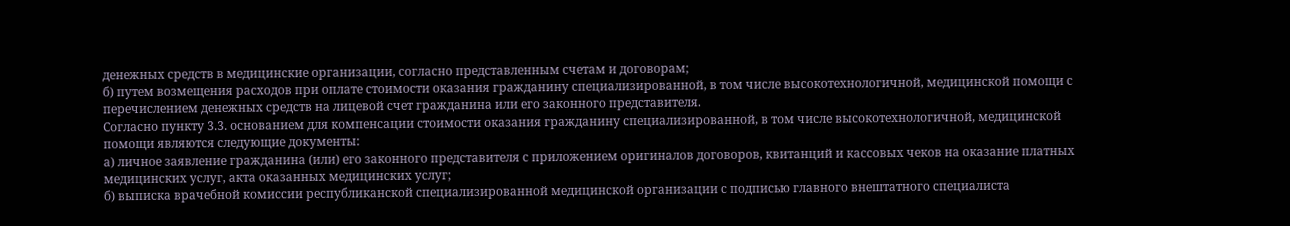денежных средств в медицинские организации, согласно представленным счетам и договорам;
б) путем возмещения расходов при оплате стоимости оказания гражданину специализированной, в том числе высокотехнологичной, медицинской помощи с перечислением денежных средств на лицевой счет гражданина или его законного представителя.
Согласно пункту 3.3. основанием для компенсации стоимости оказания гражданину специализированной, в том числе высокотехнологичной, медицинской помощи являются следующие документы:
а) личное заявление гражданина (или) его законного представителя с приложением оригиналов договоров, квитанций и кассовых чеков на оказание платных медицинских услуг, акта оказанных медицинских услуг;
б) выписка врачебной комиссии республиканской специализированной медицинской организации с подписью главного внештатного специалиста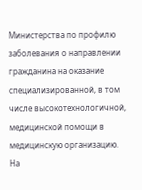Министерства по профилю заболевания о направлении гражданина на оказание специализированной, в том числе высокотехнологичной, медицинской помощи в медицинскую организацию.
На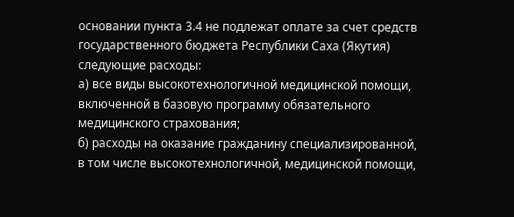основании пункта 3.4 не подлежат оплате за счет средств государственного бюджета Республики Саха (Якутия) следующие расходы:
а) все виды высокотехнологичной медицинской помощи, включенной в базовую программу обязательного медицинского страхования;
б) расходы на оказание гражданину специализированной, в том числе высокотехнологичной, медицинской помощи,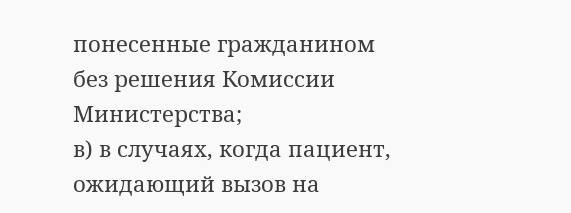понесенные гражданином без решения Комиссии Министерства;
в) в случаях, когда пациент, ожидающий вызов на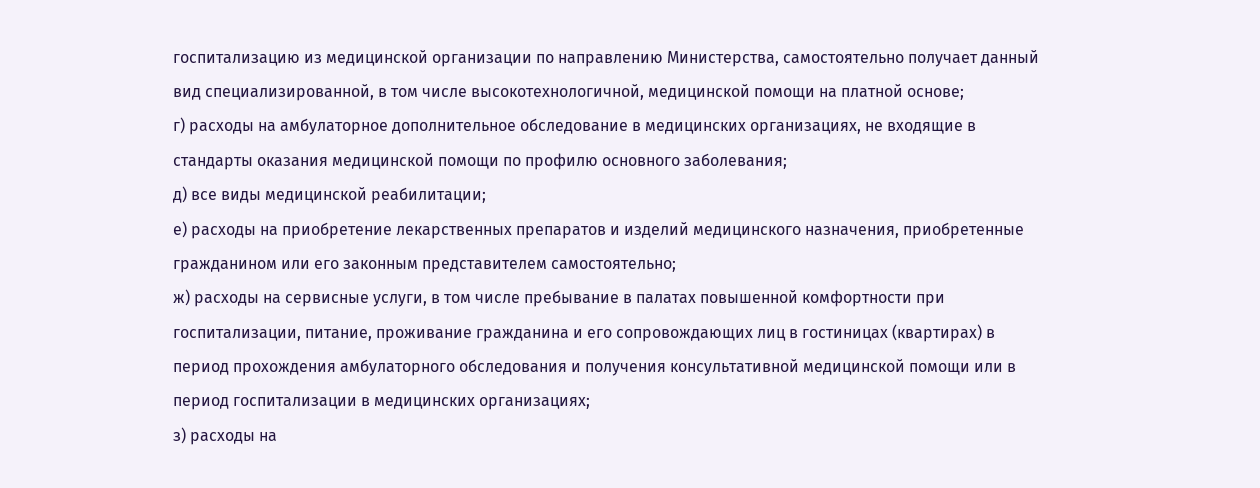госпитализацию из медицинской организации по направлению Министерства, самостоятельно получает данный вид специализированной, в том числе высокотехнологичной, медицинской помощи на платной основе;
г) расходы на амбулаторное дополнительное обследование в медицинских организациях, не входящие в стандарты оказания медицинской помощи по профилю основного заболевания;
д) все виды медицинской реабилитации;
е) расходы на приобретение лекарственных препаратов и изделий медицинского назначения, приобретенные гражданином или его законным представителем самостоятельно;
ж) расходы на сервисные услуги, в том числе пребывание в палатах повышенной комфортности при госпитализации, питание, проживание гражданина и его сопровождающих лиц в гостиницах (квартирах) в период прохождения амбулаторного обследования и получения консультативной медицинской помощи или в период госпитализации в медицинских организациях;
з) расходы на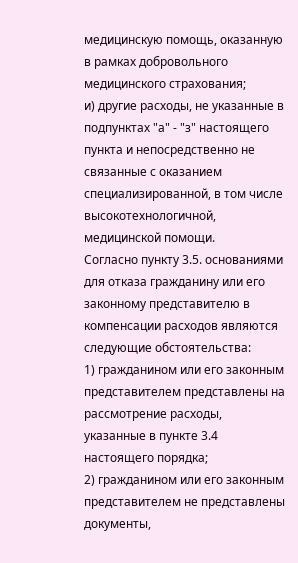медицинскую помощь, оказанную в рамках добровольного медицинского страхования;
и) другие расходы, не указанные в подпунктах "а" - "з" настоящего пункта и непосредственно не связанные с оказанием специализированной, в том числе высокотехнологичной, медицинской помощи.
Согласно пункту 3.5. основаниями для отказа гражданину или его законному представителю в компенсации расходов являются следующие обстоятельства:
1) гражданином или его законным представителем представлены на рассмотрение расходы, указанные в пункте 3.4 настоящего порядка;
2) гражданином или его законным представителем не представлены документы,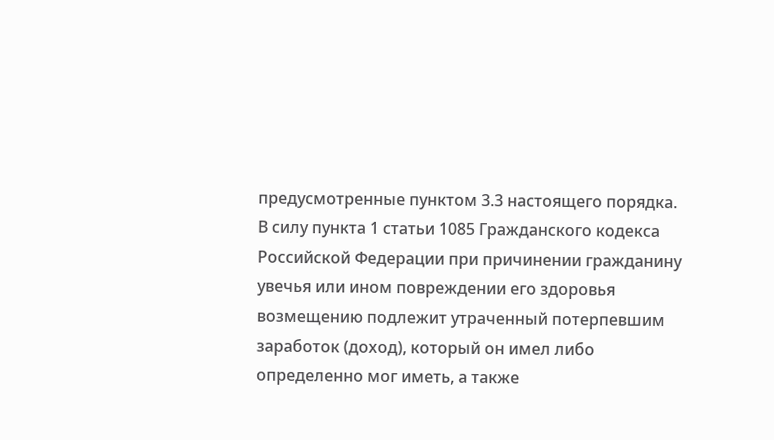предусмотренные пунктом 3.3 настоящего порядка.
В силу пункта 1 статьи 1085 Гражданского кодекса Российской Федерации при причинении гражданину увечья или ином повреждении его здоровья возмещению подлежит утраченный потерпевшим заработок (доход), который он имел либо определенно мог иметь, а также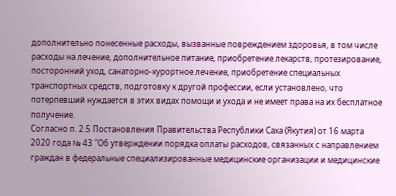дополнительно понесенные расходы, вызванные повреждением здоровья, в том числе расходы на лечение, дополнительное питание, приобретение лекарств, протезирование, посторонний уход, санаторно-курортное лечение, приобретение специальных транспортных средств, подготовку к другой профессии, если установлено, что потерпевший нуждается в этих видах помощи и ухода и не имеет права на их бесплатное получение.
Согласно п. 2.5 Постановления Правительства Республики Саха (Якутия) от 16 марта 2020 года № 43 "Об утверждении порядка оплаты расходов, связанных с направлением граждан в федеральные специализированные медицинские организации и медицинские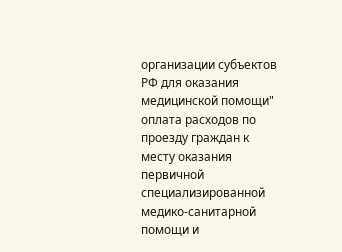организации субъектов РФ для оказания медицинской помощи" оплата расходов по проезду граждан к месту оказания первичной специализированной медико-санитарной помощи и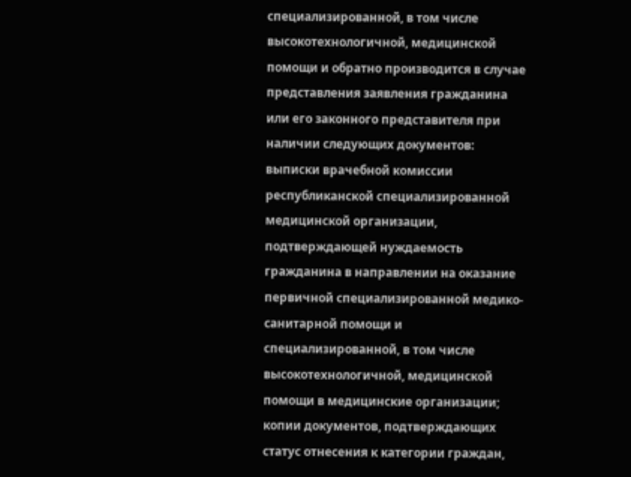специализированной, в том числе высокотехнологичной, медицинской помощи и обратно производится в случае представления заявления гражданина или его законного представителя при наличии следующих документов: выписки врачебной комиссии республиканской специализированной медицинской организации, подтверждающей нуждаемость гражданина в направлении на оказание первичной специализированной медико-санитарной помощи и специализированной, в том числе высокотехнологичной, медицинской помощи в медицинские организации; копии документов, подтверждающих статус отнесения к категории граждан,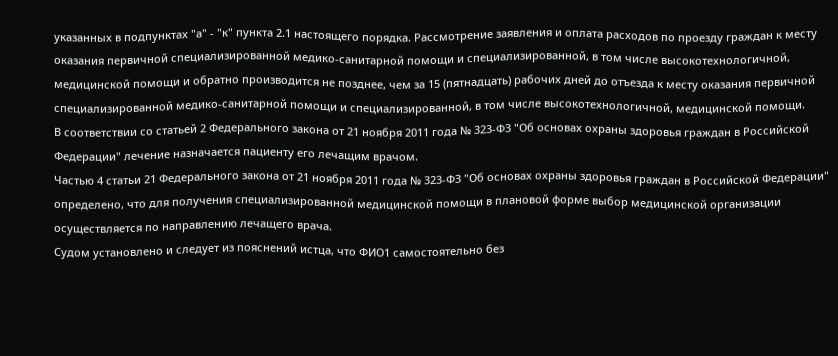указанных в подпунктах "а" - "к" пункта 2.1 настоящего порядка. Рассмотрение заявления и оплата расходов по проезду граждан к месту оказания первичной специализированной медико-санитарной помощи и специализированной, в том числе высокотехнологичной, медицинской помощи и обратно производится не позднее, чем за 15 (пятнадцать) рабочих дней до отъезда к месту оказания первичной специализированной медико-санитарной помощи и специализированной, в том числе высокотехнологичной, медицинской помощи.
В соответствии со статьей 2 Федерального закона от 21 ноября 2011 года № 323-ФЗ "Об основах охраны здоровья граждан в Российской Федерации" лечение назначается пациенту его лечащим врачом.
Частью 4 статьи 21 Федерального закона от 21 ноября 2011 года № 323-ФЗ "Об основах охраны здоровья граждан в Российской Федерации" определено, что для получения специализированной медицинской помощи в плановой форме выбор медицинской организации осуществляется по направлению лечащего врача.
Судом установлено и следует из пояснений истца, что ФИО1 самостоятельно без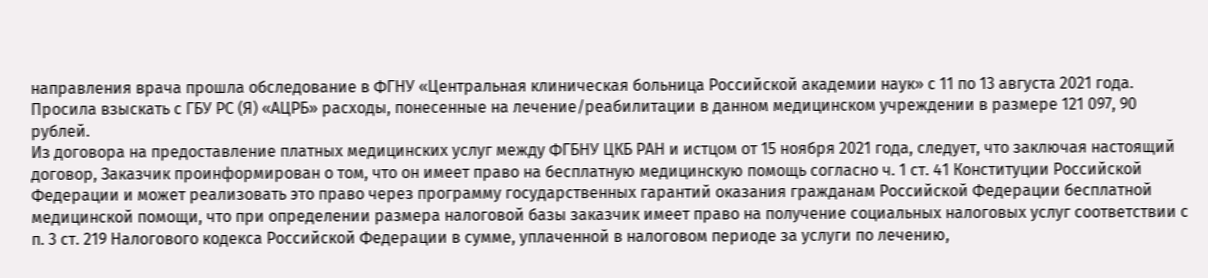направления врача прошла обследование в ФГНУ «Центральная клиническая больница Российской академии наук» с 11 по 13 августа 2021 года. Просила взыскать с ГБУ РС (Я) «АЦРБ» расходы, понесенные на лечение/реабилитации в данном медицинском учреждении в размере 121 097, 90 рублей.
Из договора на предоставление платных медицинских услуг между ФГБНУ ЦКБ РАН и истцом от 15 ноября 2021 года, следует, что заключая настоящий договор, Заказчик проинформирован о том, что он имеет право на бесплатную медицинскую помощь согласно ч. 1 ст. 41 Конституции Российской Федерации и может реализовать это право через программу государственных гарантий оказания гражданам Российской Федерации бесплатной медицинской помощи, что при определении размера налоговой базы заказчик имеет право на получение социальных налоговых услуг соответствии с п. 3 ст. 219 Налогового кодекса Российской Федерации в сумме, уплаченной в налоговом периоде за услуги по лечению,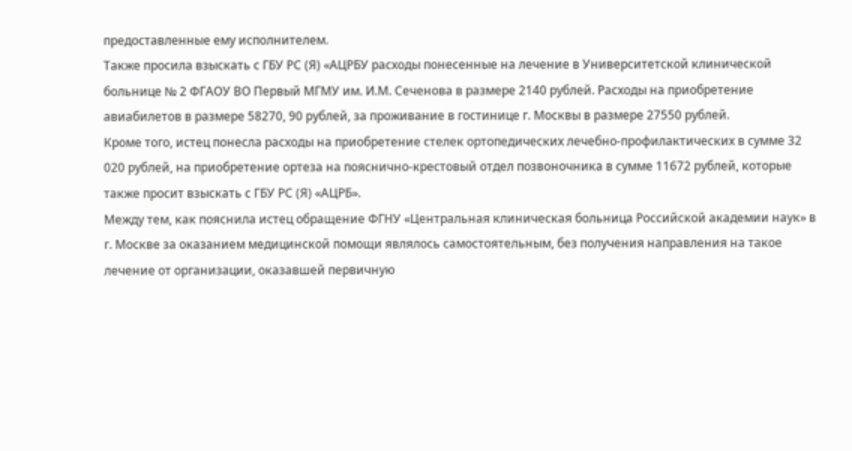предоставленные ему исполнителем.
Также просила взыскать с ГБУ РС (Я) «АЦРБУ расходы понесенные на лечение в Университетской клинической больнице № 2 ФГАОУ ВО Первый МГМУ им. И.М. Сеченова в размере 2140 рублей. Расходы на приобретение авиабилетов в размере 58270, 90 рублей, за проживание в гостинице г. Москвы в размере 27550 рублей.
Кроме того, истец понесла расходы на приобретение стелек ортопедических лечебно-профилактических в сумме 32 020 рублей, на приобретение ортеза на пояснично-крестовый отдел позвоночника в сумме 11672 рублей, которые также просит взыскать с ГБУ РС (Я) «АЦРБ».
Между тем, как пояснила истец обращение ФГНУ «Центральная клиническая больница Российской академии наук» в г. Москве за оказанием медицинской помощи являлось самостоятельным, без получения направления на такое лечение от организации, оказавшей первичную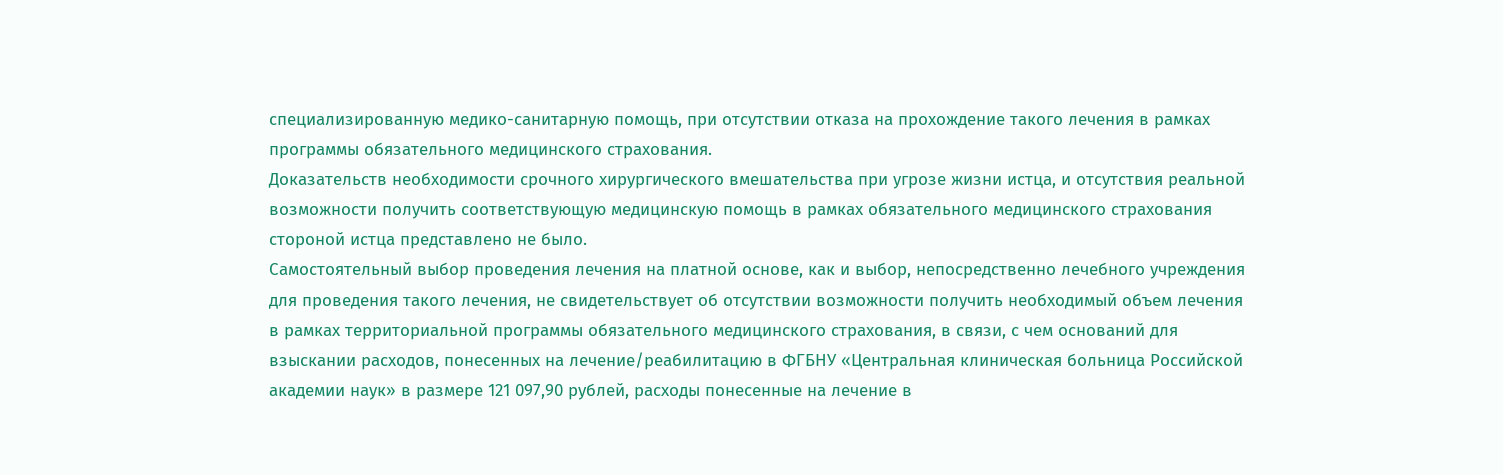специализированную медико-санитарную помощь, при отсутствии отказа на прохождение такого лечения в рамках программы обязательного медицинского страхования.
Доказательств необходимости срочного хирургического вмешательства при угрозе жизни истца, и отсутствия реальной возможности получить соответствующую медицинскую помощь в рамках обязательного медицинского страхования стороной истца представлено не было.
Самостоятельный выбор проведения лечения на платной основе, как и выбор, непосредственно лечебного учреждения для проведения такого лечения, не свидетельствует об отсутствии возможности получить необходимый объем лечения в рамках территориальной программы обязательного медицинского страхования, в связи, с чем оснований для взыскании расходов, понесенных на лечение/реабилитацию в ФГБНУ «Центральная клиническая больница Российской академии наук» в размере 121 097,90 рублей, расходы понесенные на лечение в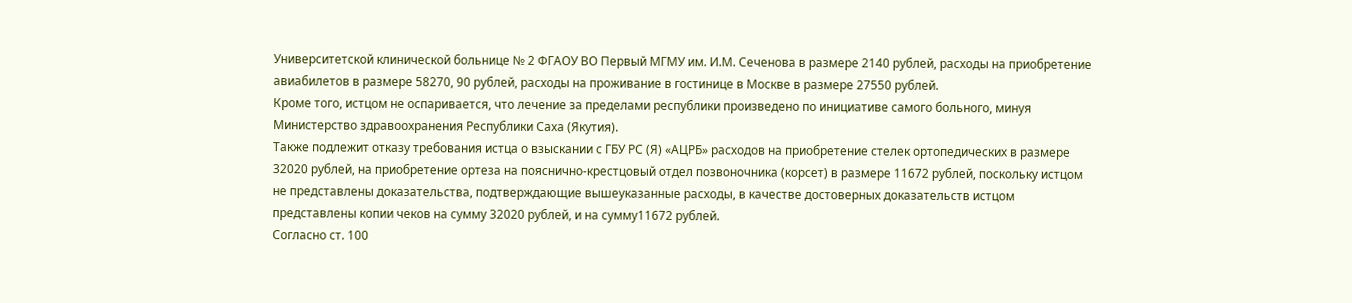Университетской клинической больнице № 2 ФГАОУ ВО Первый МГМУ им. И.М. Сеченова в размере 2140 рублей, расходы на приобретение авиабилетов в размере 58270, 90 рублей, расходы на проживание в гостинице в Москве в размере 27550 рублей.
Кроме того, истцом не оспаривается, что лечение за пределами республики произведено по инициативе самого больного, минуя Министерство здравоохранения Республики Саха (Якутия).
Также подлежит отказу требования истца о взыскании с ГБУ РС (Я) «АЦРБ» расходов на приобретение стелек ортопедических в размере 32020 рублей, на приобретение ортеза на пояснично-крестцовый отдел позвоночника (корсет) в размере 11672 рублей, поскольку истцом не представлены доказательства, подтверждающие вышеуказанные расходы, в качестве достоверных доказательств истцом представлены копии чеков на сумму 32020 рублей, и на сумму11672 рублей.
Согласно ст. 100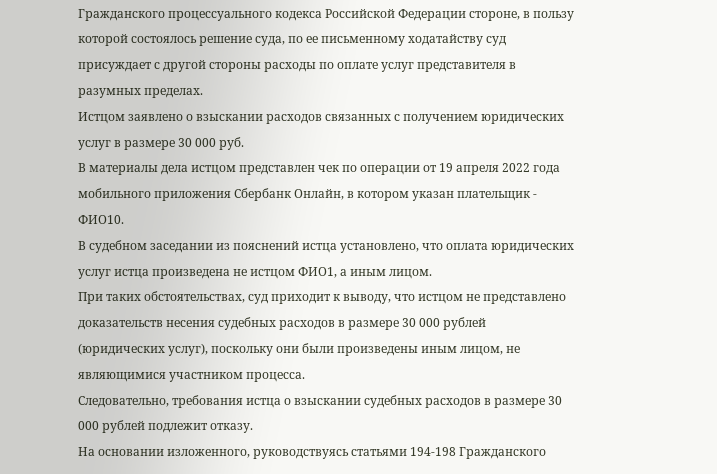Гражданского процессуального кодекса Российской Федерации стороне, в пользу которой состоялось решение суда, по ее письменному ходатайству суд присуждает с другой стороны расходы по оплате услуг представителя в разумных пределах.
Истцом заявлено о взыскании расходов связанных с получением юридических услуг в размере 30 000 руб.
В материалы дела истцом представлен чек по операции от 19 апреля 2022 года мобильного приложения Сбербанк Онлайн, в котором указан плательщик - ФИО10.
В судебном заседании из пояснений истца установлено, что оплата юридических услуг истца произведена не истцом ФИО1, а иным лицом.
При таких обстоятельствах, суд приходит к выводу, что истцом не представлено доказательств несения судебных расходов в размере 30 000 рублей (юридических услуг), поскольку они были произведены иным лицом, не являющимися участником процесса.
Следовательно, требования истца о взыскании судебных расходов в размере 30 000 рублей подлежит отказу.
На основании изложенного, руководствуясь статьями 194-198 Гражданского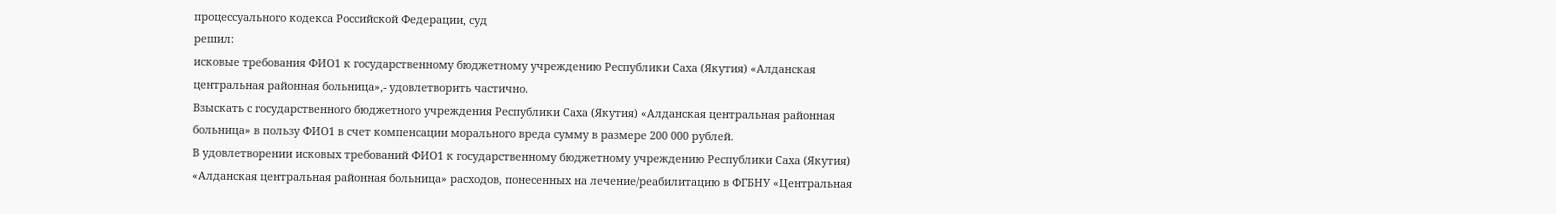процессуального кодекса Российской Федерации, суд
решил:
исковые требования ФИО1 к государственному бюджетному учреждению Республики Саха (Якутия) «Алданская центральная районная больница»,- удовлетворить частично.
Взыскать с государственного бюджетного учреждения Республики Саха (Якутия) «Алданская центральная районная больница» в пользу ФИО1 в счет компенсации морального вреда сумму в размере 200 000 рублей.
В удовлетворении исковых требований ФИО1 к государственному бюджетному учреждению Республики Саха (Якутия) «Алданская центральная районная больница» расходов, понесенных на лечение/реабилитацию в ФГБНУ «Центральная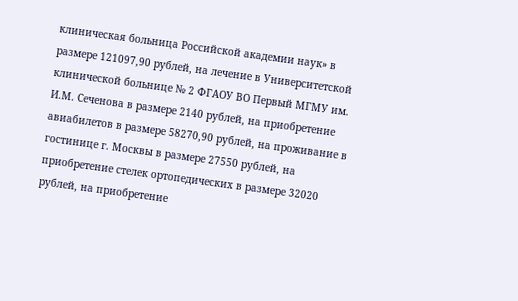клиническая больница Российской академии наук» в размере 121097,90 рублей, на лечение в Университетской клинической больнице № 2 ФГАОУ ВО Первый МГМУ им. И.М. Сеченова в размере 2140 рублей, на приобретение авиабилетов в размере 58270,90 рублей, на проживание в гостинице г. Москвы в размере 27550 рублей, на приобретение стелек ортопедических в размере 32020 рублей, на приобретение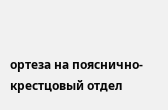ортеза на пояснично-крестцовый отдел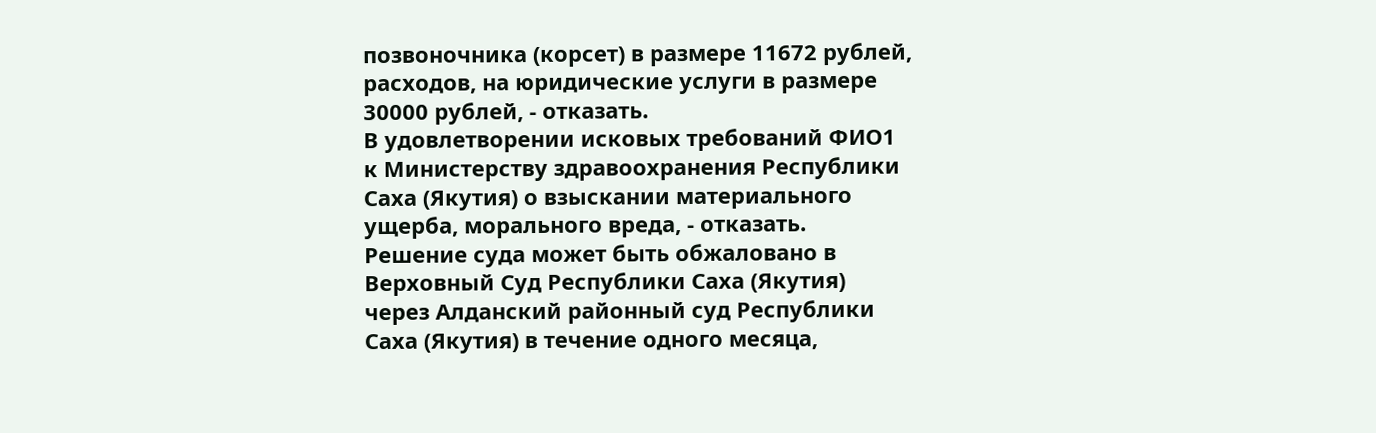позвоночника (корсет) в размере 11672 рублей, расходов, на юридические услуги в размере 30000 рублей, - отказать.
В удовлетворении исковых требований ФИО1 к Министерству здравоохранения Республики Саха (Якутия) о взыскании материального ущерба, морального вреда, - отказать.
Решение суда может быть обжаловано в Верховный Суд Республики Саха (Якутия) через Алданский районный суд Республики Саха (Якутия) в течение одного месяца,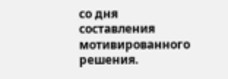со дня составления мотивированного решения.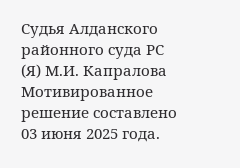Судья Алданского
районного суда РС (Я) М.И. Капралова
Мотивированное решение составлено 03 июня 2025 года.